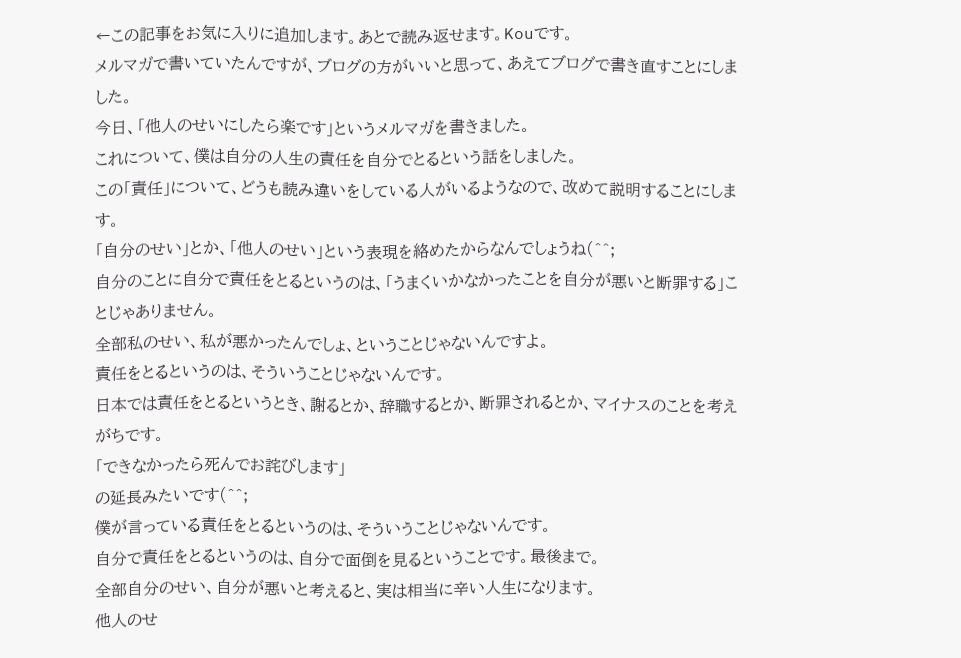←この記事をお気に入りに追加します。あとで読み返せます。Kouです。
メルマガで書いていたんですが、ブログの方がいいと思って、あえてブログで書き直すことにしました。
今日、「他人のせいにしたら楽です」というメルマガを書きました。
これについて、僕は自分の人生の責任を自分でとるという話をしました。
この「責任」について、どうも読み違いをしている人がいるようなので、改めて説明することにします。
「自分のせい」とか、「他人のせい」という表現を絡めたからなんでしょうね(^^;
自分のことに自分で責任をとるというのは、「うまくいかなかったことを自分が悪いと断罪する」ことじゃありません。
全部私のせい、私が悪かったんでしょ、ということじゃないんですよ。
責任をとるというのは、そういうことじゃないんです。
日本では責任をとるというとき、謝るとか、辞職するとか、断罪されるとか、マイナスのことを考えがちです。
「できなかったら死んでお詫びします」
の延長みたいです(^^;
僕が言っている責任をとるというのは、そういうことじゃないんです。
自分で責任をとるというのは、自分で面倒を見るということです。最後まで。
全部自分のせい、自分が悪いと考えると、実は相当に辛い人生になります。
他人のせ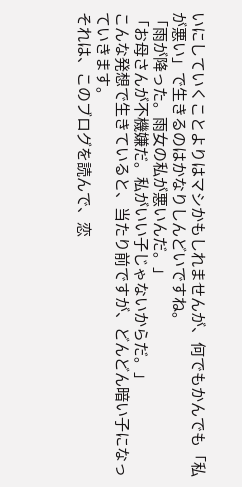いにしていくことよりはマシかもしれませんが、何でもかんでも「私が悪い」で生きるのはかなりしんどいですね。
「雨が降った。雨女の私が悪いんだ。」
「お母さんが不機嫌だ。私がいい子じゃないからだ。」
こんな発想で生きていると、当たり前ですが、どんどん暗い子になっていきます。
それは、このブログを読んで、恋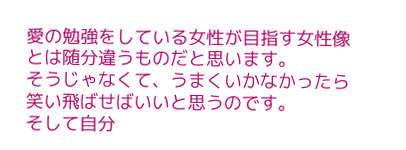愛の勉強をしている女性が目指す女性像とは随分違うものだと思います。
そうじゃなくて、うまくいかなかったら笑い飛ばせばいいと思うのです。
そして自分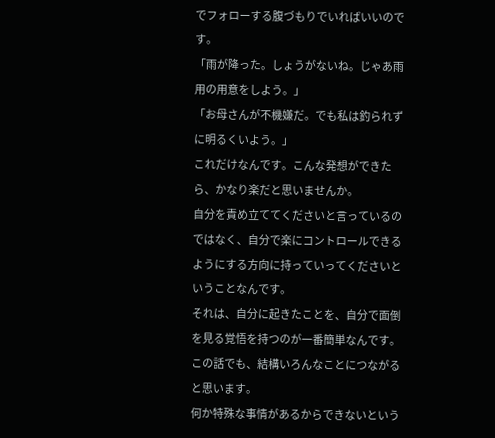でフォローする腹づもりでいればいいのです。
「雨が降った。しょうがないね。じゃあ雨用の用意をしよう。」
「お母さんが不機嫌だ。でも私は釣られずに明るくいよう。」
これだけなんです。こんな発想ができたら、かなり楽だと思いませんか。
自分を責め立ててくださいと言っているのではなく、自分で楽にコントロールできるようにする方向に持っていってくださいということなんです。
それは、自分に起きたことを、自分で面倒を見る覚悟を持つのが一番簡単なんです。
この話でも、結構いろんなことにつながると思います。
何か特殊な事情があるからできないという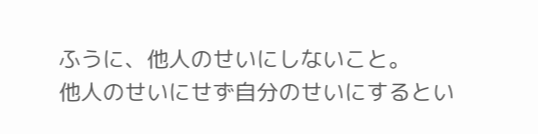ふうに、他人のせいにしないこと。
他人のせいにせず自分のせいにするとい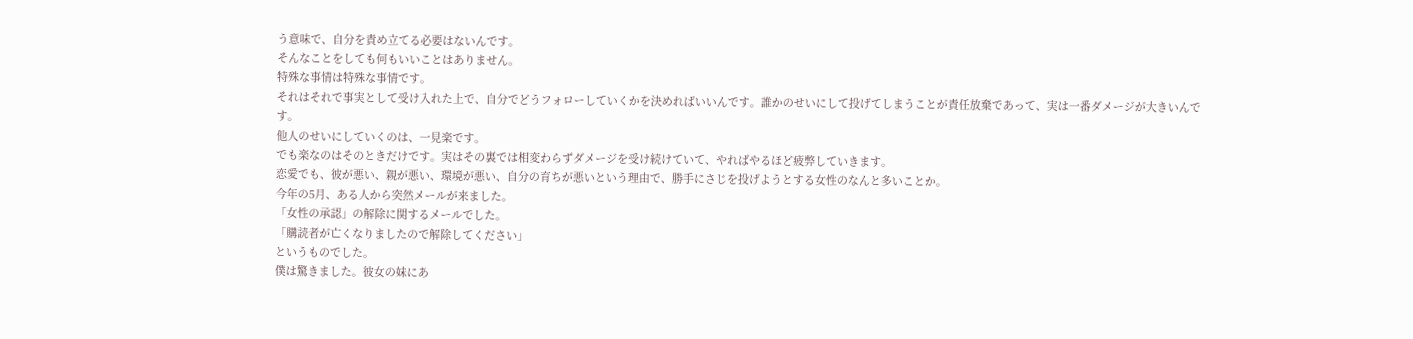う意味で、自分を責め立てる必要はないんです。
そんなことをしても何もいいことはありません。
特殊な事情は特殊な事情です。
それはそれで事実として受け入れた上で、自分でどうフォローしていくかを決めればいいんです。誰かのせいにして投げてしまうことが責任放棄であって、実は一番ダメージが大きいんです。
他人のせいにしていくのは、一見楽です。
でも楽なのはそのときだけです。実はその裏では相変わらずダメージを受け続けていて、やればやるほど疲弊していきます。
恋愛でも、彼が悪い、親が悪い、環境が悪い、自分の育ちが悪いという理由で、勝手にさじを投げようとする女性のなんと多いことか。
今年の5月、ある人から突然メールが来ました。
「女性の承認」の解除に関するメールでした。
「購読者が亡くなりましたので解除してください」
というものでした。
僕は驚きました。彼女の妹にあ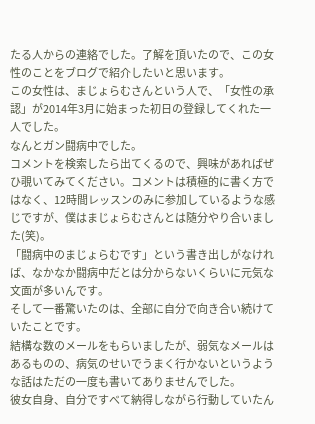たる人からの連絡でした。了解を頂いたので、この女性のことをブログで紹介したいと思います。
この女性は、まじょらむさんという人で、「女性の承認」が2014年3月に始まった初日の登録してくれた一人でした。
なんとガン闘病中でした。
コメントを検索したら出てくるので、興味があればぜひ覗いてみてください。コメントは積極的に書く方ではなく、12時間レッスンのみに参加しているような感じですが、僕はまじょらむさんとは随分やり合いました(笑)。
「闘病中のまじょらむです」という書き出しがなければ、なかなか闘病中だとは分からないくらいに元気な文面が多いんです。
そして一番驚いたのは、全部に自分で向き合い続けていたことです。
結構な数のメールをもらいましたが、弱気なメールはあるものの、病気のせいでうまく行かないというような話はただの一度も書いてありませんでした。
彼女自身、自分ですべて納得しながら行動していたん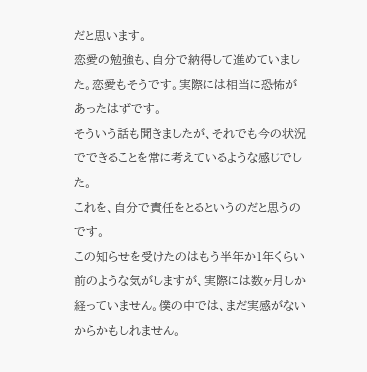だと思います。
恋愛の勉強も、自分で納得して進めていました。恋愛もそうです。実際には相当に恐怖があったはずです。
そういう話も聞きましたが、それでも今の状況でできることを常に考えているような感じでした。
これを、自分で責任をとるというのだと思うのです。
この知らせを受けたのはもう半年か1年くらい前のような気がしますが、実際には数ヶ月しか経っていません。僕の中では、まだ実感がないからかもしれません。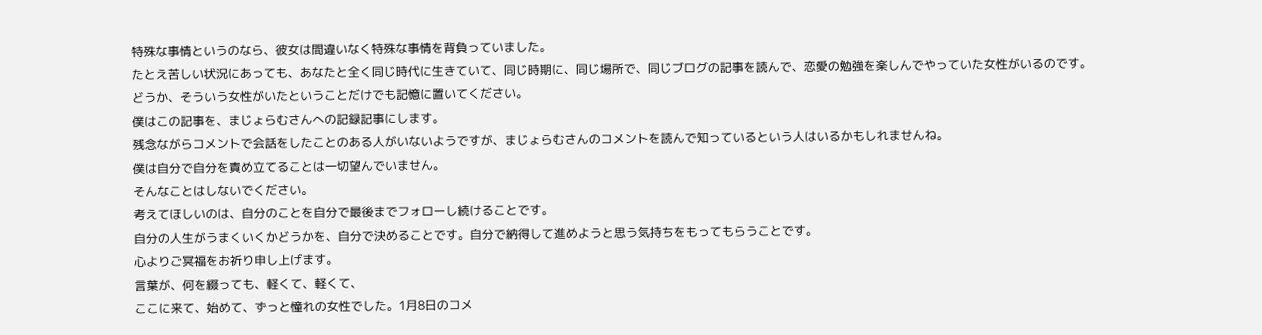特殊な事情というのなら、彼女は間違いなく特殊な事情を背負っていました。
たとえ苦しい状況にあっても、あなたと全く同じ時代に生きていて、同じ時期に、同じ場所で、同じブログの記事を読んで、恋愛の勉強を楽しんでやっていた女性がいるのです。
どうか、そういう女性がいたということだけでも記憶に置いてください。
僕はこの記事を、まじょらむさんへの記録記事にします。
残念ながらコメントで会話をしたことのある人がいないようですが、まじょらむさんのコメントを読んで知っているという人はいるかもしれませんね。
僕は自分で自分を責め立てることは一切望んでいません。
そんなことはしないでください。
考えてほしいのは、自分のことを自分で最後までフォローし続けることです。
自分の人生がうまくいくかどうかを、自分で決めることです。自分で納得して進めようと思う気持ちをもってもらうことです。
心よりご冥福をお祈り申し上げます。
言葉が、何を綴っても、軽くて、軽くて、
ここに来て、始めて、ずっと憧れの女性でした。1月8日のコメ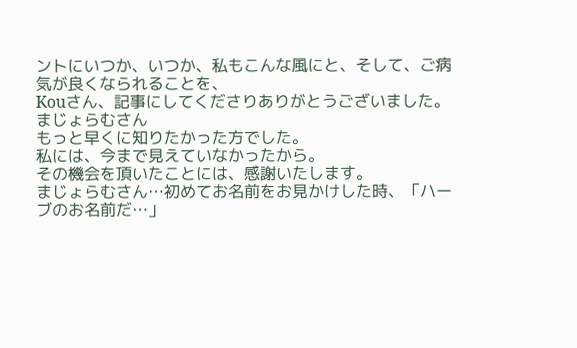ントにいつか、いつか、私もこんな風にと、そして、ご病気が良くなられることを、
Kouさん、記事にしてくださりありがとうございました。
まじょらむさん
もっと早くに知りたかった方でした。
私には、今まで見えていなかったから。
その機会を頂いたことには、感謝いたします。
まじょらむさん…初めてお名前をお見かけした時、「ハーブのお名前だ…」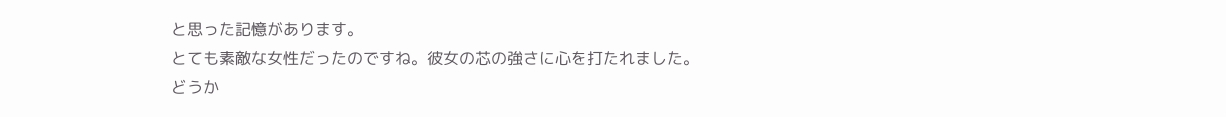と思った記憶があります。
とても素敵な女性だったのですね。彼女の芯の強さに心を打たれました。
どうか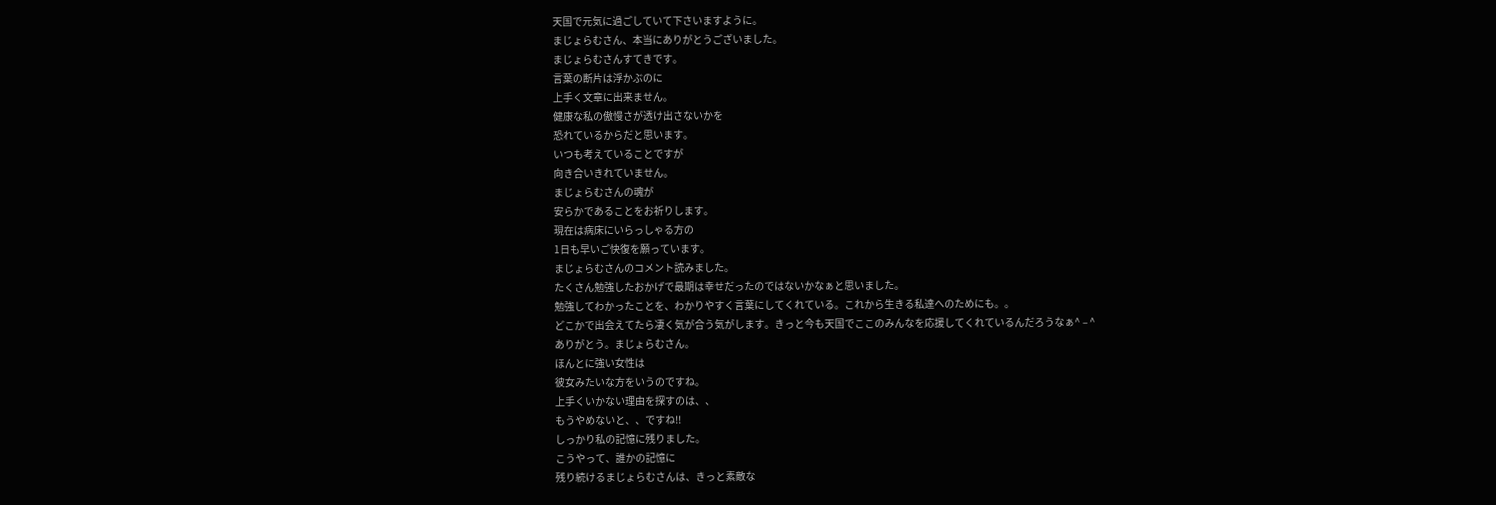天国で元気に過ごしていて下さいますように。
まじょらむさん、本当にありがとうございました。
まじょらむさんすてきです。
言葉の断片は浮かぶのに
上手く文章に出来ません。
健康な私の傲慢さが透け出さないかを
恐れているからだと思います。
いつも考えていることですが
向き合いきれていません。
まじょらむさんの魂が
安らかであることをお祈りします。
現在は病床にいらっしゃる方の
1日も早いご快復を願っています。
まじょらむさんのコメント読みました。
たくさん勉強したおかげで最期は幸せだったのではないかなぁと思いました。
勉強してわかったことを、わかりやすく言葉にしてくれている。これから生きる私達へのためにも。。
どこかで出会えてたら凄く気が合う気がします。きっと今も天国でここのみんなを応援してくれているんだろうなぁ^ – ^
ありがとう。まじょらむさん。
ほんとに強い女性は
彼女みたいな方をいうのですね。
上手くいかない理由を探すのは、、
もうやめないと、、ですね!!
しっかり私の記憶に残りました。
こうやって、誰かの記憶に
残り続けるまじょらむさんは、きっと素敵な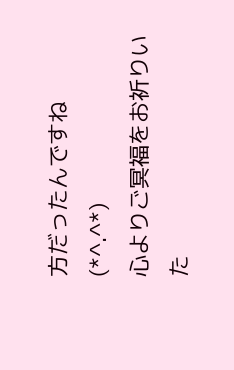方だったんですね(*^.^*)
心よりご冥福をお祈りいた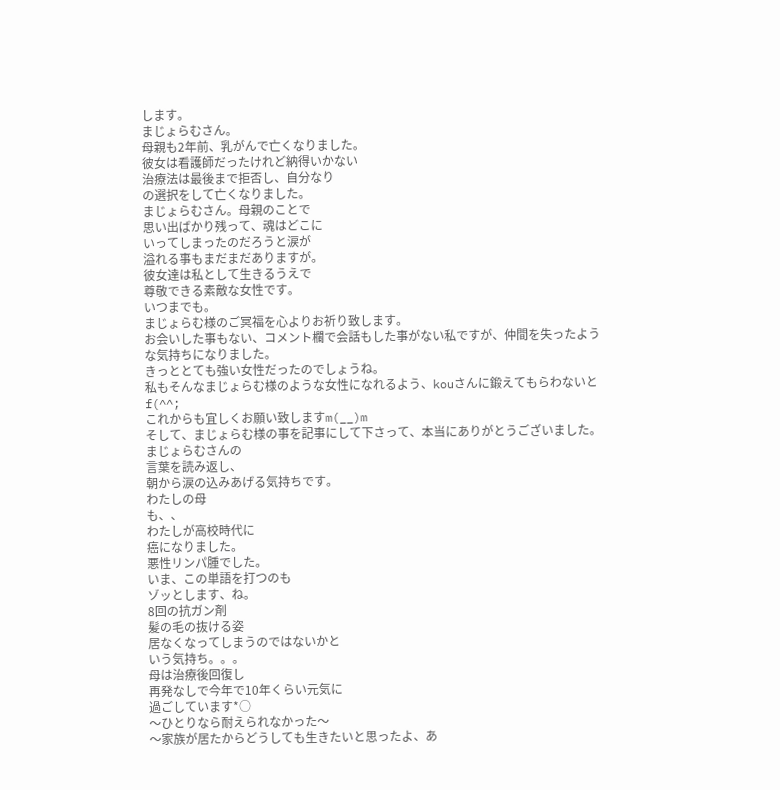します。
まじょらむさん。
母親も2年前、乳がんで亡くなりました。
彼女は看護師だったけれど納得いかない
治療法は最後まで拒否し、自分なり
の選択をして亡くなりました。
まじょらむさん。母親のことで
思い出ばかり残って、魂はどこに
いってしまったのだろうと涙が
溢れる事もまだまだありますが。
彼女達は私として生きるうえで
尊敬できる素敵な女性です。
いつまでも。
まじょらむ様のご冥福を心よりお祈り致します。
お会いした事もない、コメント欄で会話もした事がない私ですが、仲間を失ったような気持ちになりました。
きっととても強い女性だったのでしょうね。
私もそんなまじょらむ様のような女性になれるよう、kouさんに鍛えてもらわないとf(^^;
これからも宜しくお願い致しますm(__)m
そして、まじょらむ様の事を記事にして下さって、本当にありがとうございました。
まじょらむさんの
言葉を読み返し、
朝から涙の込みあげる気持ちです。
わたしの母
も、、
わたしが高校時代に
癌になりました。
悪性リンパ腫でした。
いま、この単語を打つのも
ゾッとします、ね。
8回の抗ガン剤
髪の毛の抜ける姿
居なくなってしまうのではないかと
いう気持ち。。。
母は治療後回復し
再発なしで今年で10年くらい元気に
過ごしています*○
〜ひとりなら耐えられなかった〜
〜家族が居たからどうしても生きたいと思ったよ、あ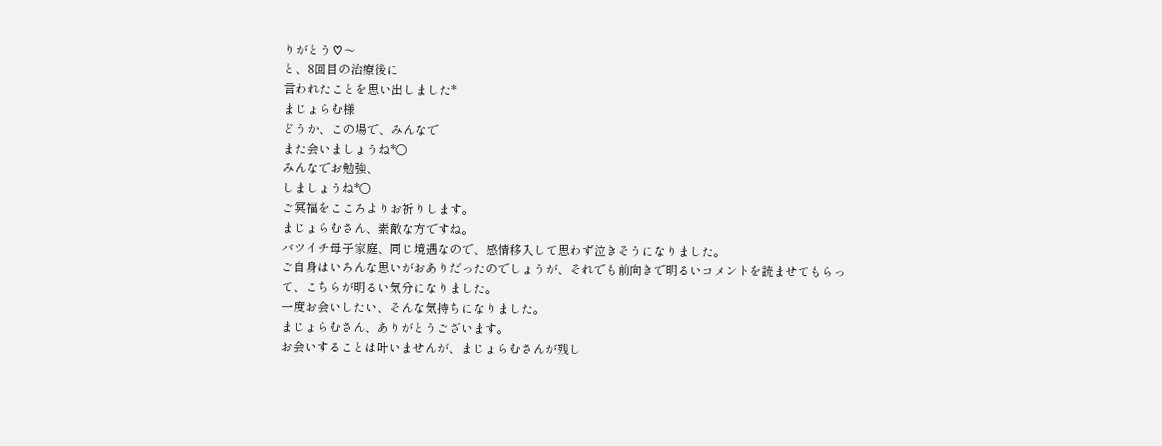りがとう♡〜
と、8回目の治療後に
言われたことを思い出しました*
まじょらむ様
どうか、この場で、みんなで
また会いましょうね*○
みんなでお勉強、
しましょうね*○
ご冥福をこころよりお祈りします。
まじょらむさん、素敵な方ですね。
バツイチ母子家庭、同じ境遇なので、感情移入して思わず泣きそうになりました。
ご自身はいろんな思いがおありだったのでしょうが、それでも前向きで明るいコメントを読ませてもらって、こちらが明るい気分になりました。
一度お会いしたい、そんな気持ちになりました。
まじょらむさん、ありがとうございます。
お会いすることは叶いませんが、まじょらむさんが残し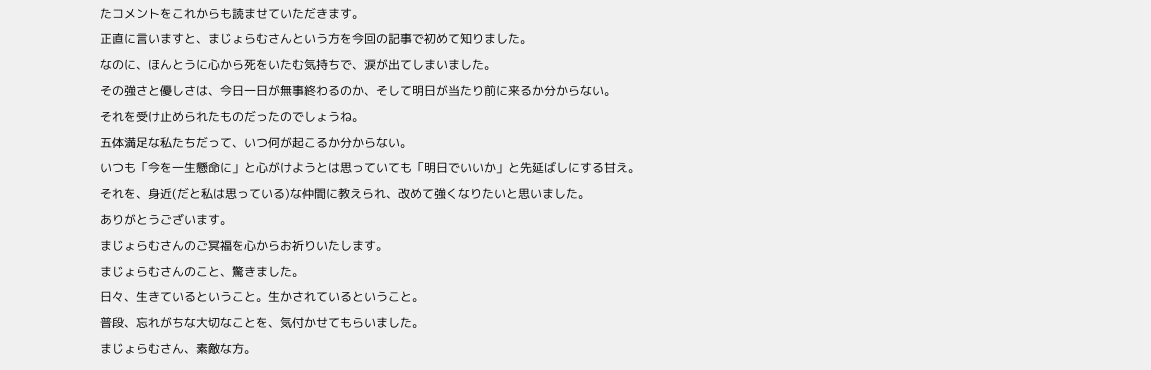たコメントをこれからも読ませていただきます。
正直に言いますと、まじょらむさんという方を今回の記事で初めて知りました。
なのに、ほんとうに心から死をいたむ気持ちで、涙が出てしまいました。
その強さと優しさは、今日一日が無事終わるのか、そして明日が当たり前に来るか分からない。
それを受け止められたものだったのでしょうね。
五体満足な私たちだって、いつ何が起こるか分からない。
いつも「今を一生懸命に」と心がけようとは思っていても「明日でいいか」と先延ばしにする甘え。
それを、身近(だと私は思っている)な仲間に教えられ、改めて強くなりたいと思いました。
ありがとうございます。
まじょらむさんのご冥福を心からお祈りいたします。
まじょらむさんのこと、驚きました。
日々、生きているということ。生かされているということ。
普段、忘れがちな大切なことを、気付かせてもらいました。
まじょらむさん、素敵な方。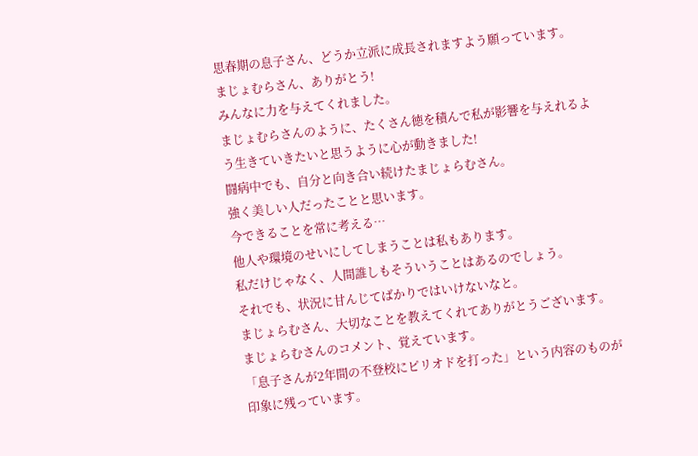思春期の息子さん、どうか立派に成長されますよう願っています。
まじょむらさん、ありがとう!
みんなに力を与えてくれました。
まじょむらさんのように、たくさん徳を積んで私が影響を与えれるよう生きていきたいと思うように心が動きました!
闘病中でも、自分と向き合い続けたまじょらむさん。
強く美しい人だったことと思います。
今できることを常に考える…
他人や環境のせいにしてしまうことは私もあります。
私だけじゃなく、人間誰しもそういうことはあるのでしょう。
それでも、状況に甘んじてばかりではいけないなと。
まじょらむさん、大切なことを教えてくれてありがとうございます。
まじょらむさんのコメント、覚えています。
「息子さんが2年間の不登校にピリオドを打った」という内容のものが印象に残っています。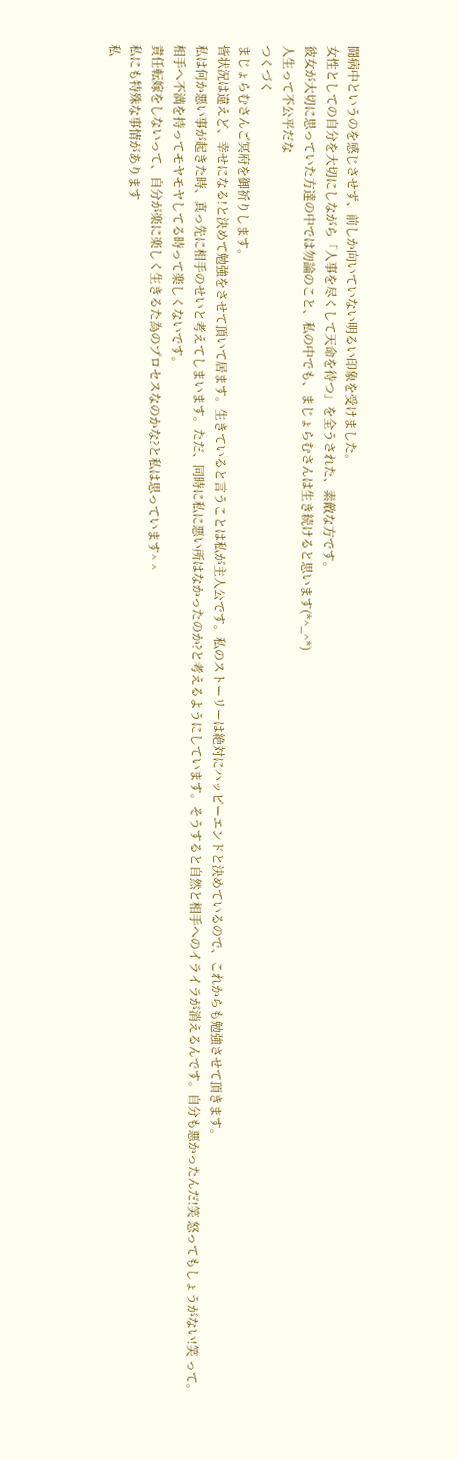闘病中というのを感じさせず、前しか向いていない明るい印象を受けました。
女性としての自分を大切にしながら「人事を尽くして天命を待つ」を全うされた、素敵な方です。
彼女が大切に思っていた方達の中では勿論のこと、私の中でも、まじょらむさんは生き続けると思います(*^_^*)
人生って不公平だな
つくづく
まじょらむさんご冥府を御祈りします。
皆状況は違えど、幸せになる!と決めて勉強をさせて頂いて居ます。生きていると言うことは私が主人公です。私のストーリーは絶対にハッピーエンドと決めているので、これからも勉強させて頂きます。
私は何か悪い事が起きた時、真っ先に相手のせいと考えてしまいます。ただ、同時に私に悪い所はなかったのか?と考えるようにしています。そうすると自然と相手へのイライラが消えるんです。自分も悪かったんだ!笑 怒ってもしょうがない!笑 って。
相手へ不満を持ってモヤモヤしてる時って楽しくないです。
責任転嫁をしないって、自分が楽に楽しく生きるた為のプロセスなのかな?と私は思っています^ ^
私にも特殊な事情があります
私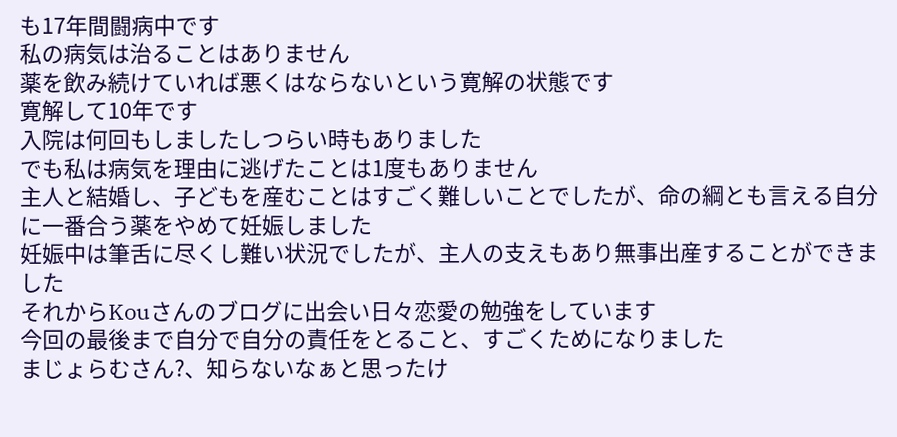も17年間闘病中です
私の病気は治ることはありません
薬を飲み続けていれば悪くはならないという寛解の状態です
寛解して10年です
入院は何回もしましたしつらい時もありました
でも私は病気を理由に逃げたことは1度もありません
主人と結婚し、子どもを産むことはすごく難しいことでしたが、命の綱とも言える自分に一番合う薬をやめて妊娠しました
妊娠中は筆舌に尽くし難い状況でしたが、主人の支えもあり無事出産することができました
それからKouさんのブログに出会い日々恋愛の勉強をしています
今回の最後まで自分で自分の責任をとること、すごくためになりました
まじょらむさん?、知らないなぁと思ったけ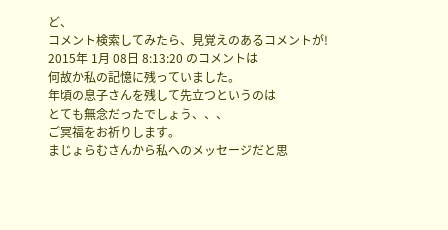ど、
コメント検索してみたら、見覚えのあるコメントが!
2015年 1月 08日 8:13:20 のコメントは
何故か私の記憶に残っていました。
年頃の息子さんを残して先立つというのは
とても無念だったでしょう、、、
ご冥福をお祈りします。
まじょらむさんから私へのメッセージだと思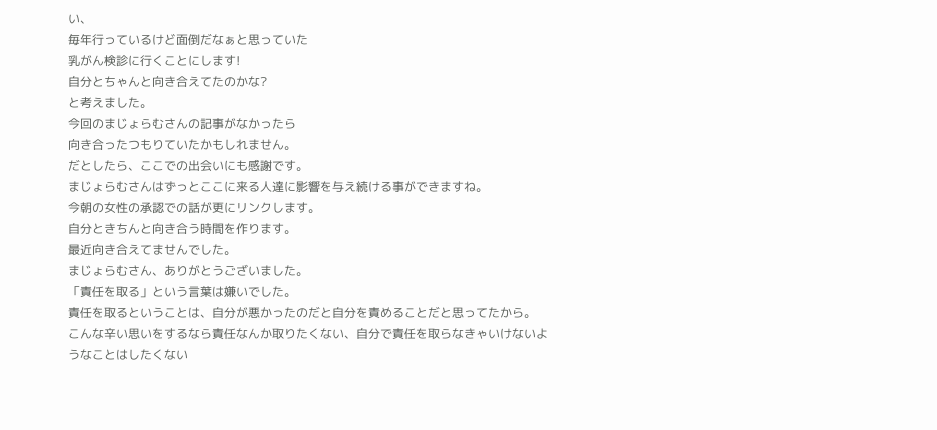い、
毎年行っているけど面倒だなぁと思っていた
乳がん検診に行くことにします!
自分とちゃんと向き合えてたのかな?
と考えました。
今回のまじょらむさんの記事がなかったら
向き合ったつもりていたかもしれません。
だとしたら、ここでの出会いにも感謝です。
まじょらむさんはずっとここに来る人達に影響を与え続ける事ができますね。
今朝の女性の承認での話が更にリンクします。
自分ときちんと向き合う時間を作ります。
最近向き合えてませんでした。
まじょらむさん、ありがとうございました。
「責任を取る」という言葉は嫌いでした。
責任を取るということは、自分が悪かったのだと自分を責めることだと思ってたから。
こんな辛い思いをするなら責任なんか取りたくない、自分で責任を取らなきゃいけないようなことはしたくない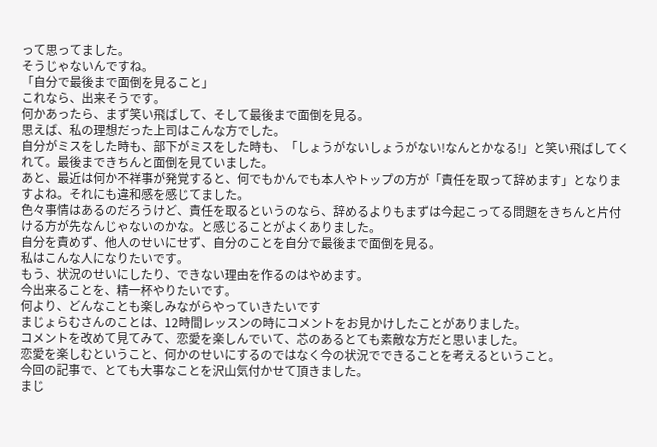って思ってました。
そうじゃないんですね。
「自分で最後まで面倒を見ること」
これなら、出来そうです。
何かあったら、まず笑い飛ばして、そして最後まで面倒を見る。
思えば、私の理想だった上司はこんな方でした。
自分がミスをした時も、部下がミスをした時も、「しょうがないしょうがない!なんとかなる!」と笑い飛ばしてくれて。最後まできちんと面倒を見ていました。
あと、最近は何か不祥事が発覚すると、何でもかんでも本人やトップの方が「責任を取って辞めます」となりますよね。それにも違和感を感じてました。
色々事情はあるのだろうけど、責任を取るというのなら、辞めるよりもまずは今起こってる問題をきちんと片付ける方が先なんじゃないのかな。と感じることがよくありました。
自分を責めず、他人のせいにせず、自分のことを自分で最後まで面倒を見る。
私はこんな人になりたいです。
もう、状況のせいにしたり、できない理由を作るのはやめます。
今出来ることを、精一杯やりたいです。
何より、どんなことも楽しみながらやっていきたいです
まじょらむさんのことは、12時間レッスンの時にコメントをお見かけしたことがありました。
コメントを改めて見てみて、恋愛を楽しんでいて、芯のあるとても素敵な方だと思いました。
恋愛を楽しむということ、何かのせいにするのではなく今の状況でできることを考えるということ。
今回の記事で、とても大事なことを沢山気付かせて頂きました。
まじ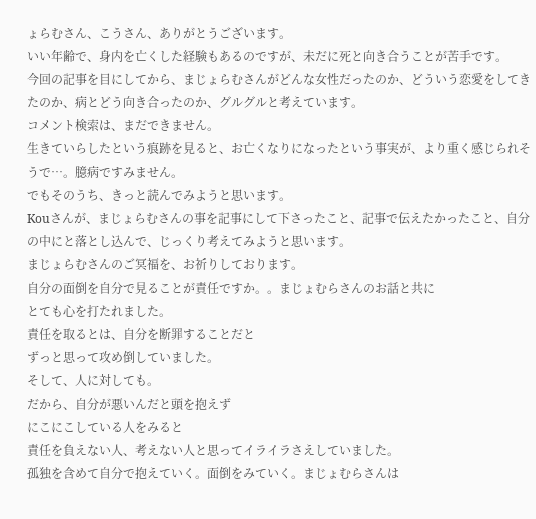ょらむさん、こうさん、ありがとうございます。
いい年齢で、身内を亡くした経験もあるのですが、未だに死と向き合うことが苦手です。
今回の記事を目にしてから、まじょらむさんがどんな女性だったのか、どういう恋愛をしてきたのか、病とどう向き合ったのか、グルグルと考えています。
コメント検索は、まだできません。
生きていらしたという痕跡を見ると、お亡くなりになったという事実が、より重く感じられそうで…。臆病ですみません。
でもそのうち、きっと読んでみようと思います。
Kouさんが、まじょらむさんの事を記事にして下さったこと、記事で伝えたかったこと、自分の中にと落とし込んで、じっくり考えてみようと思います。
まじょらむさんのご冥福を、お祈りしております。
自分の面倒を自分で見ることが責任ですか。。まじょむらさんのお話と共に
とても心を打たれました。
責任を取るとは、自分を断罪することだと
ずっと思って攻め倒していました。
そして、人に対しても。
だから、自分が悪いんだと頭を抱えず
にこにこしている人をみると
責任を負えない人、考えない人と思ってイライラさえしていました。
孤独を含めて自分で抱えていく。面倒をみていく。まじょむらさんは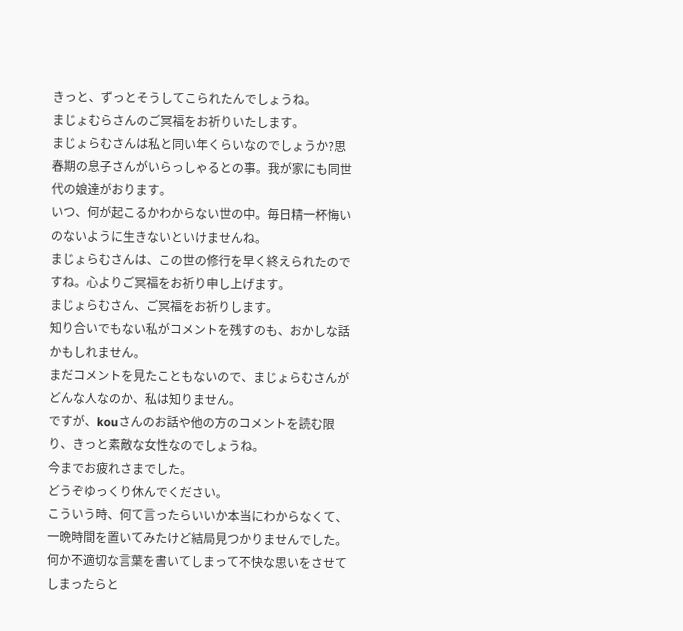きっと、ずっとそうしてこられたんでしょうね。
まじょむらさんのご冥福をお祈りいたします。
まじょらむさんは私と同い年くらいなのでしょうか?思春期の息子さんがいらっしゃるとの事。我が家にも同世代の娘達がおります。
いつ、何が起こるかわからない世の中。毎日精一杯悔いのないように生きないといけませんね。
まじょらむさんは、この世の修行を早く終えられたのですね。心よりご冥福をお祈り申し上げます。
まじょらむさん、ご冥福をお祈りします。
知り合いでもない私がコメントを残すのも、おかしな話かもしれません。
まだコメントを見たこともないので、まじょらむさんがどんな人なのか、私は知りません。
ですが、kouさんのお話や他の方のコメントを読む限り、きっと素敵な女性なのでしょうね。
今までお疲れさまでした。
どうぞゆっくり休んでください。
こういう時、何て言ったらいいか本当にわからなくて、一晩時間を置いてみたけど結局見つかりませんでした。何か不適切な言葉を書いてしまって不快な思いをさせてしまったらと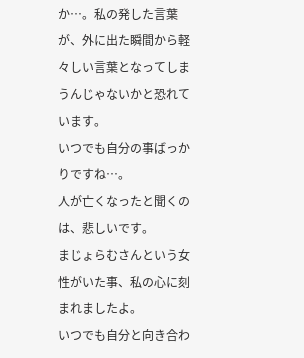か…。私の発した言葉が、外に出た瞬間から軽々しい言葉となってしまうんじゃないかと恐れています。
いつでも自分の事ばっかりですね…。
人が亡くなったと聞くのは、悲しいです。
まじょらむさんという女性がいた事、私の心に刻まれましたよ。
いつでも自分と向き合わ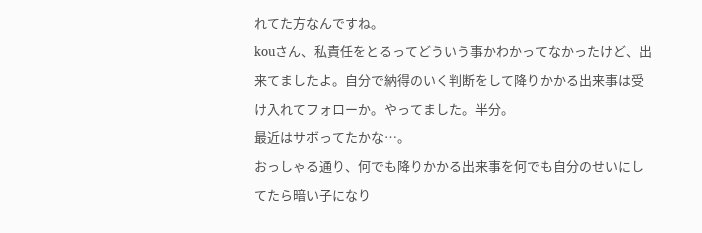れてた方なんですね。
kouさん、私責任をとるってどういう事かわかってなかったけど、出来てましたよ。自分で納得のいく判断をして降りかかる出来事は受け入れてフォローか。やってました。半分。
最近はサボってたかな…。
おっしゃる通り、何でも降りかかる出来事を何でも自分のせいにしてたら暗い子になり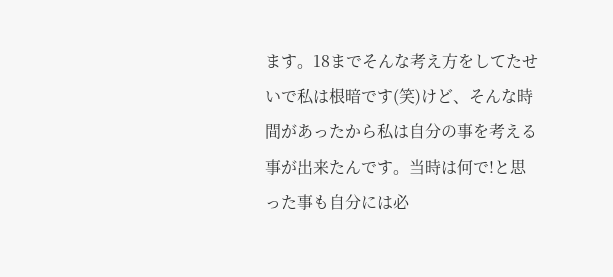ます。18までそんな考え方をしてたせいで私は根暗です(笑)けど、そんな時間があったから私は自分の事を考える事が出来たんです。当時は何で!と思った事も自分には必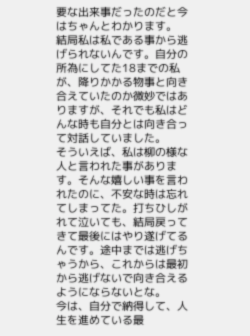要な出来事だったのだと今はちゃんとわかります。
結局私は私である事から逃げられないんです。自分の所為にしてた18までの私が、降りかかる物事と向き合えていたのか微妙ではありますが、それでも私はどんな時も自分とは向き合って対話していました。
そういえば、私は柳の様な人と言われた事があります。そんな嬉しい事を言われたのに、不安な時は忘れてしまってた。打ちひしがれて泣いても、結局戻ってきて最後にはやり遂げてるんです。途中までは逃げちゃうから、これからは最初から逃げないで向き合えるようにならないとな。
今は、自分で納得して、人生を進めている最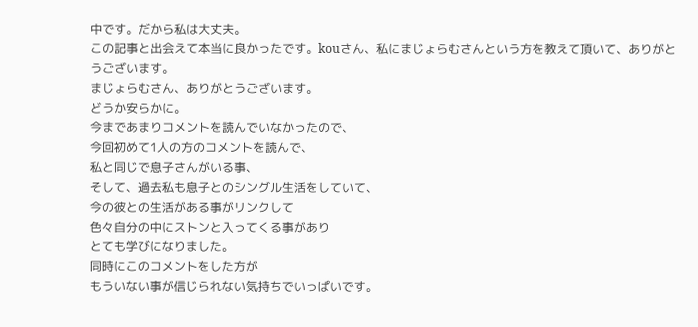中です。だから私は大丈夫。
この記事と出会えて本当に良かったです。kouさん、私にまじょらむさんという方を教えて頂いて、ありがとうございます。
まじょらむさん、ありがとうございます。
どうか安らかに。
今まであまりコメントを読んでいなかったので、
今回初めて1人の方のコメントを読んで、
私と同じで息子さんがいる事、
そして、過去私も息子とのシングル生活をしていて、
今の彼との生活がある事がリンクして
色々自分の中にストンと入ってくる事があり
とても学びになりました。
同時にこのコメントをした方が
もういない事が信じられない気持ちでいっぱいです。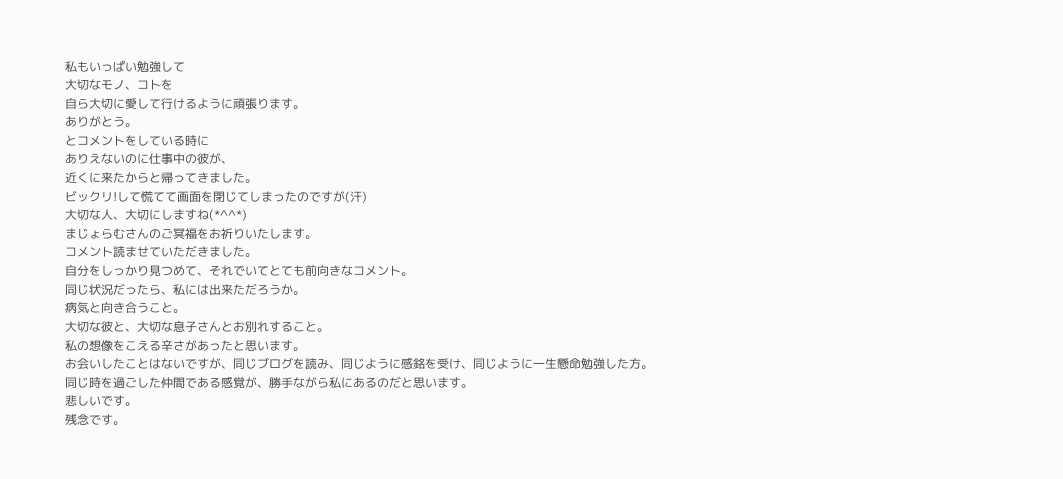私もいっぱい勉強して
大切なモノ、コトを
自ら大切に愛して行けるように頑張ります。
ありがとう。
とコメントをしている時に
ありえないのに仕事中の彼が、
近くに来たからと帰ってきました。
ビックリ!して慌てて画面を閉じてしまったのですが(汗)
大切な人、大切にしますね(*^^*)
まじょらむさんのご冥福をお祈りいたします。
コメント読ませていただきました。
自分をしっかり見つめて、それでいてとても前向きなコメント。
同じ状況だったら、私には出来ただろうか。
病気と向き合うこと。
大切な彼と、大切な息子さんとお別れすること。
私の想像をこえる辛さがあったと思います。
お会いしたことはないですが、同じブログを読み、同じように感銘を受け、同じように一生懸命勉強した方。
同じ時を過ごした仲間である感覚が、勝手ながら私にあるのだと思います。
悲しいです。
残念です。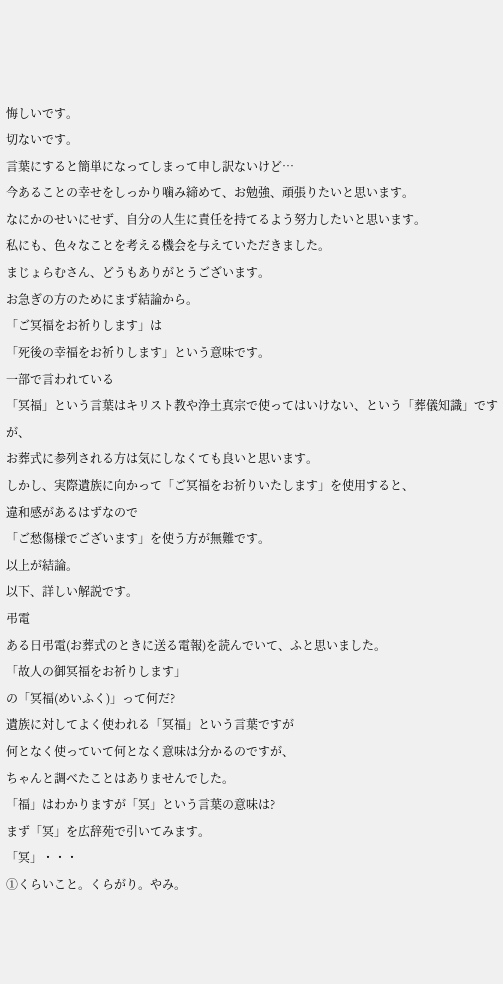悔しいです。
切ないです。
言葉にすると簡単になってしまって申し訳ないけど…
今あることの幸せをしっかり噛み締めて、お勉強、頑張りたいと思います。
なにかのせいにせず、自分の人生に責任を持てるよう努力したいと思います。
私にも、色々なことを考える機会を与えていただきました。
まじょらむさん、どうもありがとうございます。
お急ぎの方のためにまず結論から。
「ご冥福をお祈りします」は
「死後の幸福をお祈りします」という意味です。
一部で言われている
「冥福」という言葉はキリスト教や浄土真宗で使ってはいけない、という「葬儀知識」ですが、
お葬式に参列される方は気にしなくても良いと思います。
しかし、実際遺族に向かって「ご冥福をお祈りいたします」を使用すると、
違和感があるはずなので
「ご愁傷様でございます」を使う方が無難です。
以上が結論。
以下、詳しい解説です。
弔電
ある日弔電(お葬式のときに送る電報)を読んでいて、ふと思いました。
「故人の御冥福をお祈りします」
の「冥福(めいふく)」って何だ?
遺族に対してよく使われる「冥福」という言葉ですが
何となく使っていて何となく意味は分かるのですが、
ちゃんと調べたことはありませんでした。
「福」はわかりますが「冥」という言葉の意味は?
まず「冥」を広辞苑で引いてみます。
「冥」・・・
①くらいこと。くらがり。やみ。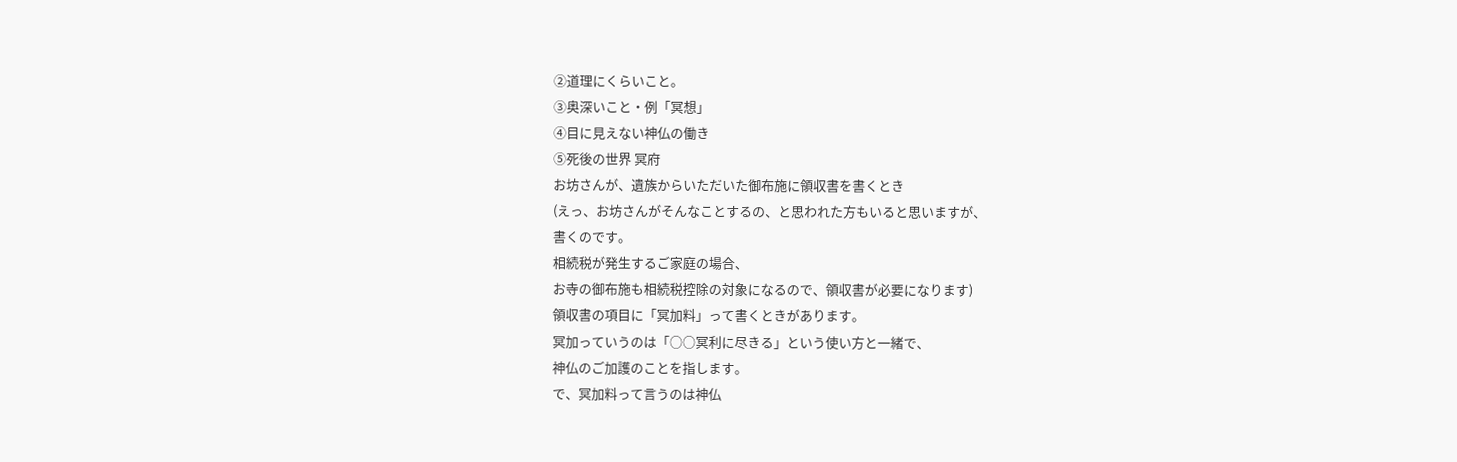②道理にくらいこと。
③奥深いこと・例「冥想」
④目に見えない神仏の働き
⑤死後の世界 冥府
お坊さんが、遺族からいただいた御布施に領収書を書くとき
(えっ、お坊さんがそんなことするの、と思われた方もいると思いますが、
書くのです。
相続税が発生するご家庭の場合、
お寺の御布施も相続税控除の対象になるので、領収書が必要になります)
領収書の項目に「冥加料」って書くときがあります。
冥加っていうのは「○○冥利に尽きる」という使い方と一緒で、
神仏のご加護のことを指します。
で、冥加料って言うのは神仏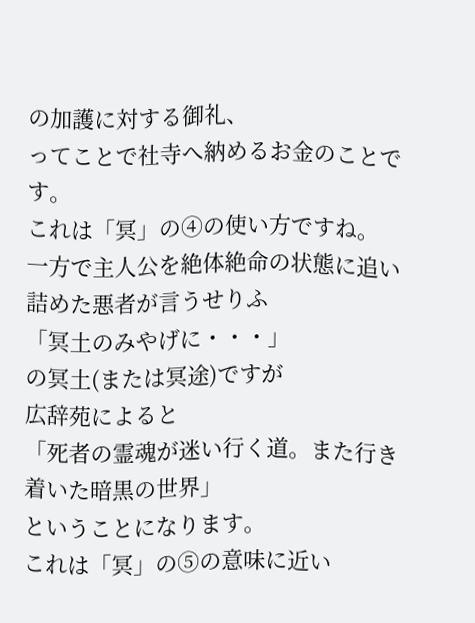の加護に対する御礼、
ってことで社寺へ納めるお金のことです。
これは「冥」の④の使い方ですね。
一方で主人公を絶体絶命の状態に追い詰めた悪者が言うせりふ
「冥土のみやげに・・・」
の冥土(または冥途)ですが
広辞苑によると
「死者の霊魂が迷い行く道。また行き着いた暗黒の世界」
ということになります。
これは「冥」の⑤の意味に近い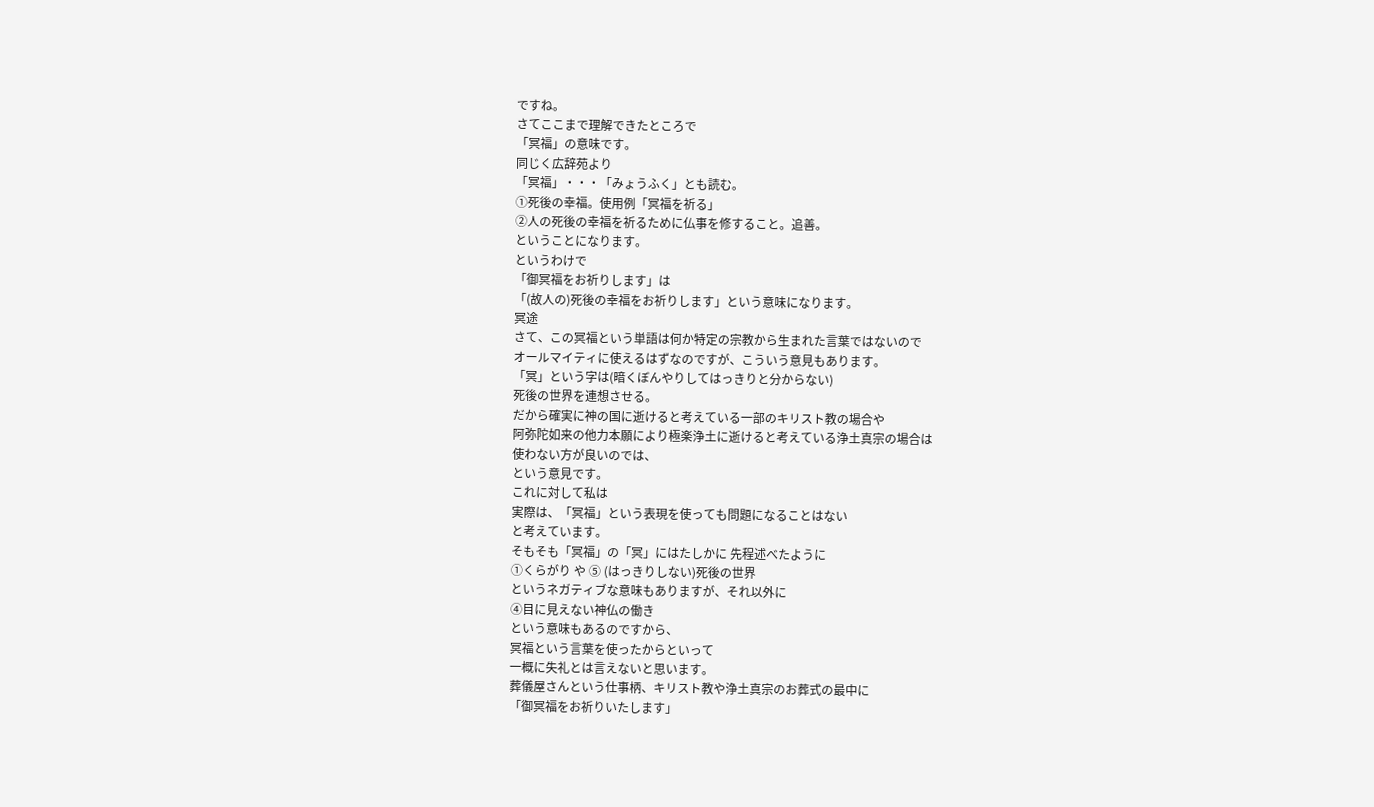ですね。
さてここまで理解できたところで
「冥福」の意味です。
同じく広辞苑より
「冥福」・・・「みょうふく」とも読む。
①死後の幸福。使用例「冥福を祈る」
②人の死後の幸福を祈るために仏事を修すること。追善。
ということになります。
というわけで
「御冥福をお祈りします」は
「(故人の)死後の幸福をお祈りします」という意味になります。
冥途
さて、この冥福という単語は何か特定の宗教から生まれた言葉ではないので
オールマイティに使えるはずなのですが、こういう意見もあります。
「冥」という字は(暗くぼんやりしてはっきりと分からない)
死後の世界を連想させる。
だから確実に神の国に逝けると考えている一部のキリスト教の場合や
阿弥陀如来の他力本願により極楽浄土に逝けると考えている浄土真宗の場合は
使わない方が良いのでは、
という意見です。
これに対して私は
実際は、「冥福」という表現を使っても問題になることはない
と考えています。
そもそも「冥福」の「冥」にはたしかに 先程述べたように
①くらがり や ⑤ (はっきりしない)死後の世界
というネガティブな意味もありますが、それ以外に
④目に見えない神仏の働き
という意味もあるのですから、
冥福という言葉を使ったからといって
一概に失礼とは言えないと思います。
葬儀屋さんという仕事柄、キリスト教や浄土真宗のお葬式の最中に
「御冥福をお祈りいたします」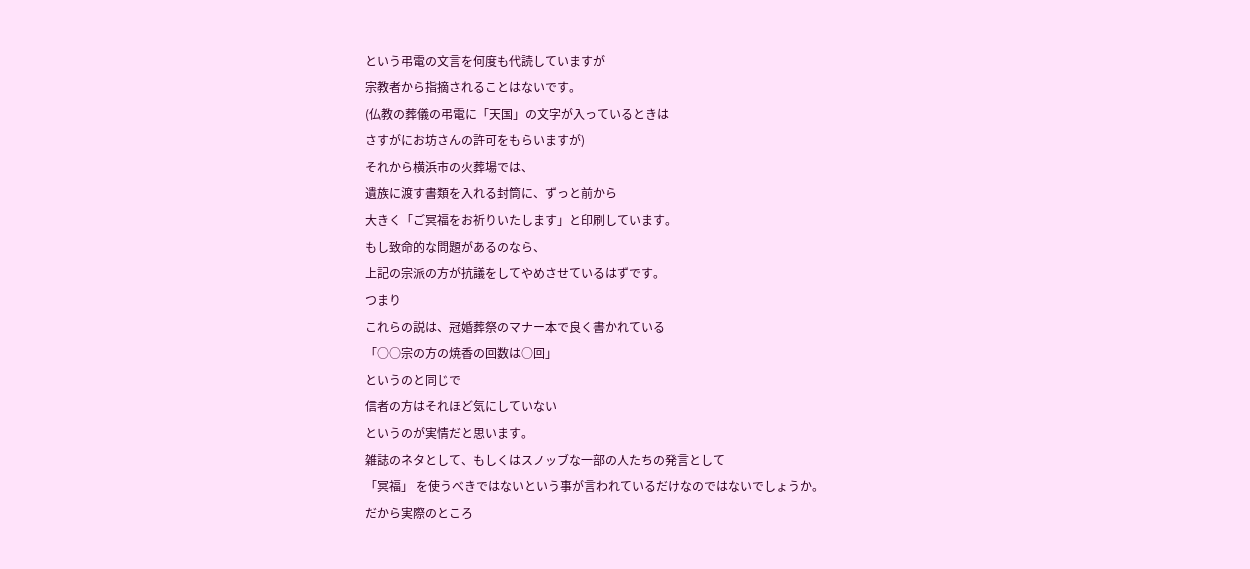という弔電の文言を何度も代読していますが
宗教者から指摘されることはないです。
(仏教の葬儀の弔電に「天国」の文字が入っているときは
さすがにお坊さんの許可をもらいますが)
それから横浜市の火葬場では、
遺族に渡す書類を入れる封筒に、ずっと前から
大きく「ご冥福をお祈りいたします」と印刷しています。
もし致命的な問題があるのなら、
上記の宗派の方が抗議をしてやめさせているはずです。
つまり
これらの説は、冠婚葬祭のマナー本で良く書かれている
「○○宗の方の焼香の回数は○回」
というのと同じで
信者の方はそれほど気にしていない
というのが実情だと思います。
雑誌のネタとして、もしくはスノッブな一部の人たちの発言として
「冥福」 を使うべきではないという事が言われているだけなのではないでしょうか。
だから実際のところ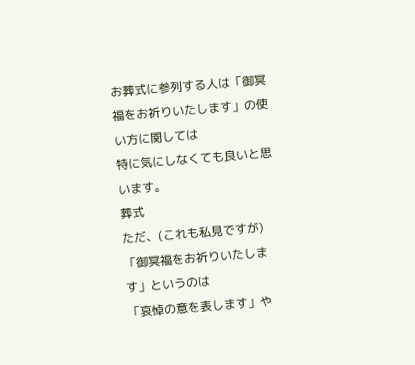お葬式に参列する人は「御冥福をお祈りいたします」の使い方に関しては
特に気にしなくても良いと思います。
葬式
ただ、(これも私見ですが)
「御冥福をお祈りいたします」というのは
「哀悼の意を表します」や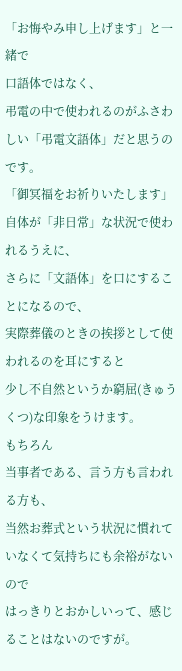「お悔やみ申し上げます」と一緒で
口語体ではなく、
弔電の中で使われるのがふさわしい「弔電文語体」だと思うのです。
「御冥福をお祈りいたします」自体が「非日常」な状況で使われるうえに、
さらに「文語体」を口にすることになるので、
実際葬儀のときの挨拶として使われるのを耳にすると
少し不自然というか窮屈(きゅうくつ)な印象をうけます。
もちろん
当事者である、言う方も言われる方も、
当然お葬式という状況に慣れていなくて気持ちにも余裕がないので
はっきりとおかしいって、感じることはないのですが。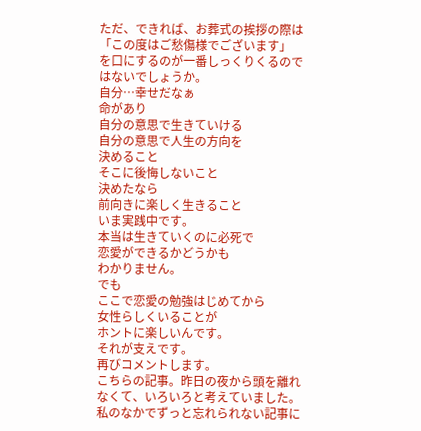ただ、できれば、お葬式の挨拶の際は
「この度はご愁傷様でございます」
を口にするのが一番しっくりくるのではないでしょうか。
自分…幸せだなぁ
命があり
自分の意思で生きていける
自分の意思で人生の方向を
決めること
そこに後悔しないこと
決めたなら
前向きに楽しく生きること
いま実践中です。
本当は生きていくのに必死で
恋愛ができるかどうかも
わかりません。
でも
ここで恋愛の勉強はじめてから
女性らしくいることが
ホントに楽しいんです。
それが支えです。
再びコメントします。
こちらの記事。昨日の夜から頭を離れなくて、いろいろと考えていました。
私のなかでずっと忘れられない記事に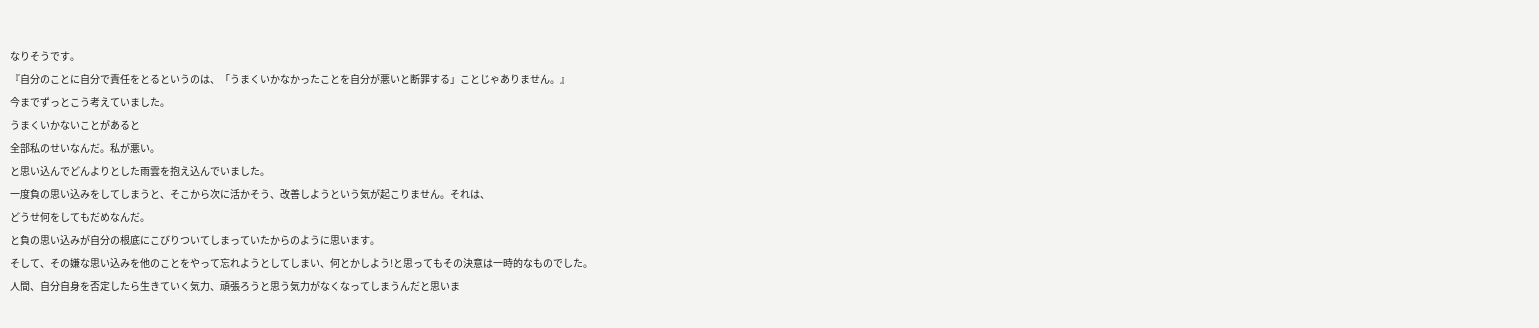なりそうです。
『自分のことに自分で責任をとるというのは、「うまくいかなかったことを自分が悪いと断罪する」ことじゃありません。』
今までずっとこう考えていました。
うまくいかないことがあると
全部私のせいなんだ。私が悪い。
と思い込んでどんよりとした雨雲を抱え込んでいました。
一度負の思い込みをしてしまうと、そこから次に活かそう、改善しようという気が起こりません。それは、
どうせ何をしてもだめなんだ。
と負の思い込みが自分の根底にこびりついてしまっていたからのように思います。
そして、その嫌な思い込みを他のことをやって忘れようとしてしまい、何とかしよう!と思ってもその決意は一時的なものでした。
人間、自分自身を否定したら生きていく気力、頑張ろうと思う気力がなくなってしまうんだと思いま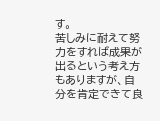す。
苦しみに耐えて努力をすれば成果が出るという考え方もありますが、自分を肯定できて良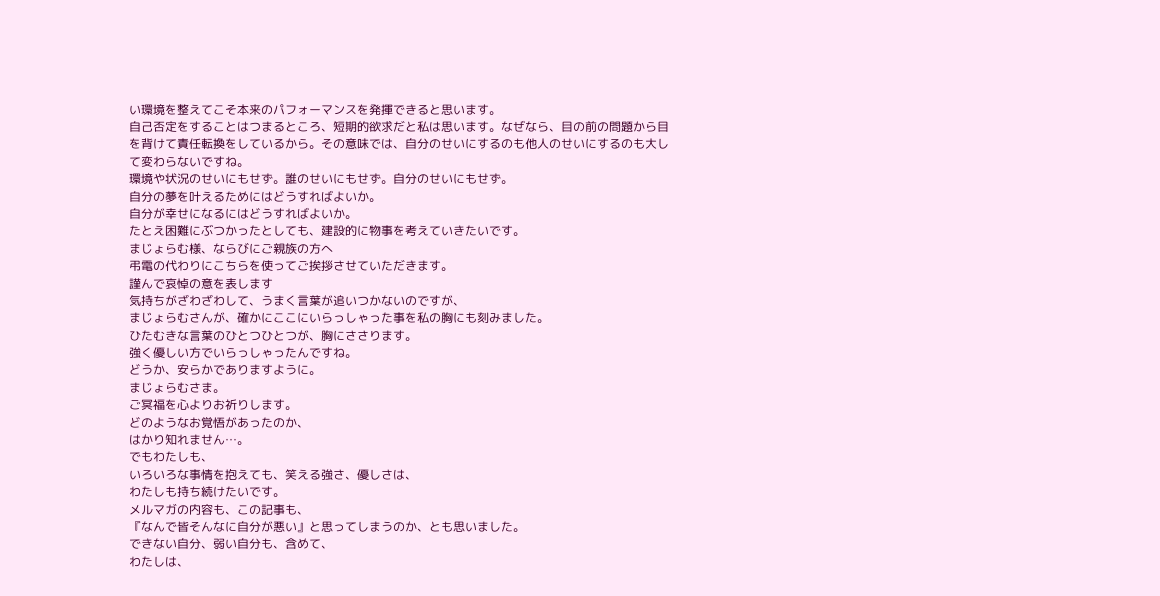い環境を整えてこそ本来のパフォーマンスを発揮できると思います。
自己否定をすることはつまるところ、短期的欲求だと私は思います。なぜなら、目の前の問題から目を背けて責任転換をしているから。その意味では、自分のせいにするのも他人のせいにするのも大して変わらないですね。
環境や状況のせいにもせず。誰のせいにもせず。自分のせいにもせず。
自分の夢を叶えるためにはどうすればよいか。
自分が幸せになるにはどうすればよいか。
たとえ困難にぶつかったとしても、建設的に物事を考えていきたいです。
まじょらむ様、ならびにご親族の方へ
弔電の代わりにこちらを使ってご挨拶させていただきます。
謹んで哀悼の意を表します
気持ちがざわざわして、うまく言葉が追いつかないのですが、
まじょらむさんが、確かにここにいらっしゃった事を私の胸にも刻みました。
ひたむきな言葉のひとつひとつが、胸にささります。
強く優しい方でいらっしゃったんですね。
どうか、安らかでありますように。
まじょらむさま。
ご冥福を心よりお祈りします。
どのようなお覚悟があったのか、
はかり知れません…。
でもわたしも、
いろいろな事情を抱えても、笑える強さ、優しさは、
わたしも持ち続けたいです。
メルマガの内容も、この記事も、
『なんで皆そんなに自分が悪い』と思ってしまうのか、とも思いました。
できない自分、弱い自分も、含めて、
わたしは、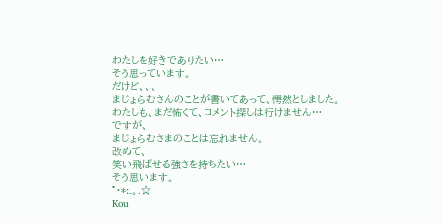わたしを好きでありたい…
そう思っています。
だけど、、、
まじょらむさんのことが書いてあって、愕然としました。
わたしも、まだ怖くて、コメント探しは行けません…
ですが、
まじょらむさまのことは忘れません。
改めて、
笑い飛ばせる強さを持ちたい…
そう思います。
°・*:.。.☆
Kou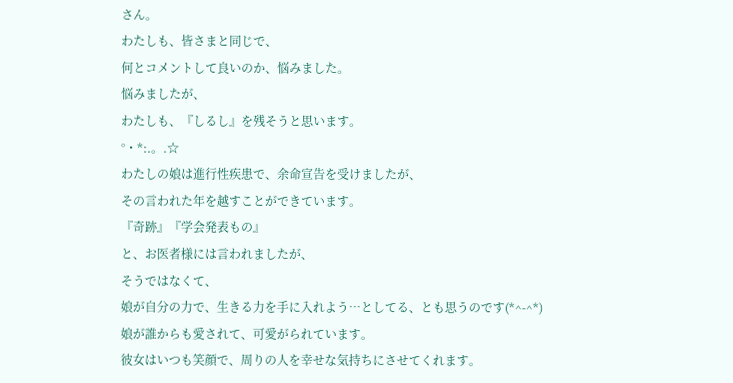さん。
わたしも、皆さまと同じで、
何とコメントして良いのか、悩みました。
悩みましたが、
わたしも、『しるし』を残そうと思います。
°・*:.。.☆
わたしの娘は進行性疾患で、余命宣告を受けましたが、
その言われた年を越すことができています。
『奇跡』『学会発表もの』
と、お医者様には言われましたが、
そうではなくて、
娘が自分の力で、生きる力を手に入れよう…としてる、とも思うのです(*^-^*)
娘が誰からも愛されて、可愛がられています。
彼女はいつも笑顔で、周りの人を幸せな気持ちにさせてくれます。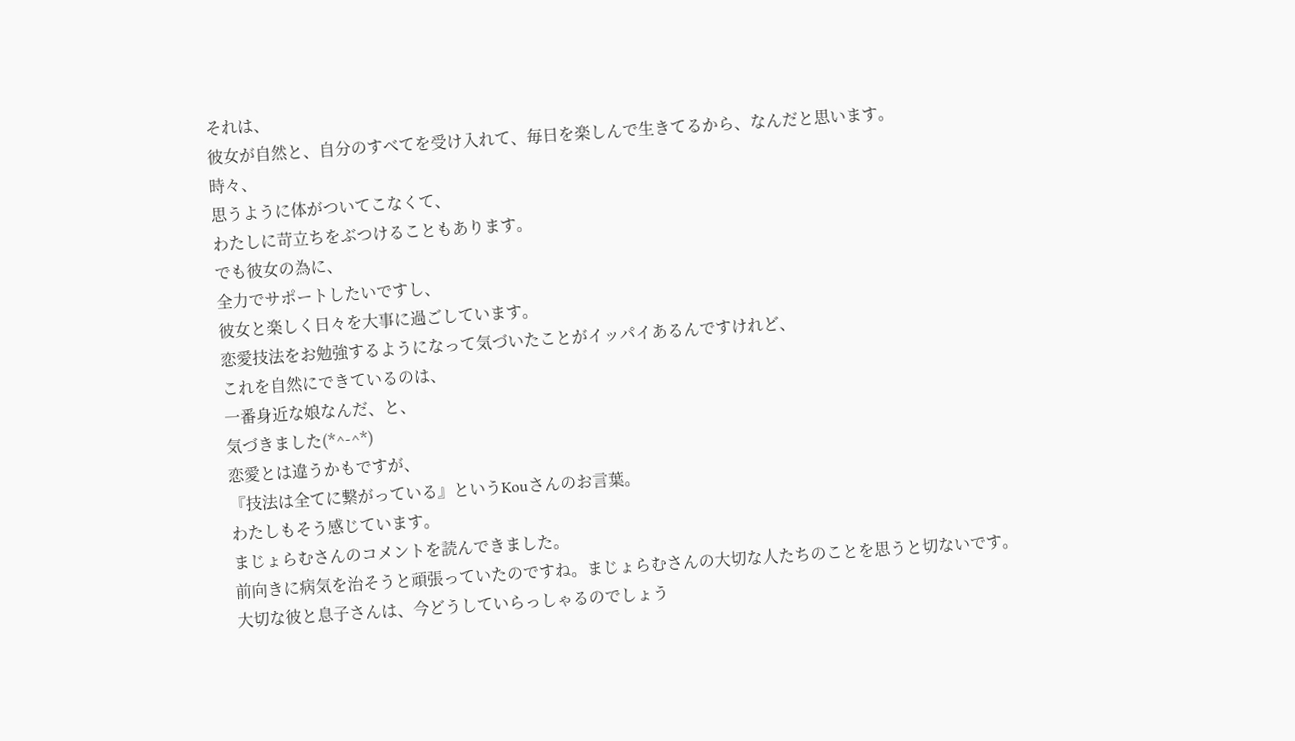それは、
彼女が自然と、自分のすべてを受け入れて、毎日を楽しんで生きてるから、なんだと思います。
時々、
思うように体がついてこなくて、
わたしに苛立ちをぶつけることもあります。
でも彼女の為に、
全力でサポートしたいですし、
彼女と楽しく日々を大事に過ごしています。
恋愛技法をお勉強するようになって気づいたことがイッパイあるんですけれど、
これを自然にできているのは、
一番身近な娘なんだ、と、
気づきました(*^-^*)
恋愛とは違うかもですが、
『技法は全てに繋がっている』というKouさんのお言葉。
わたしもそう感じています。
まじょらむさんのコメントを読んできました。
前向きに病気を治そうと頑張っていたのですね。まじょらむさんの大切な人たちのことを思うと切ないです。
大切な彼と息子さんは、今どうしていらっしゃるのでしょう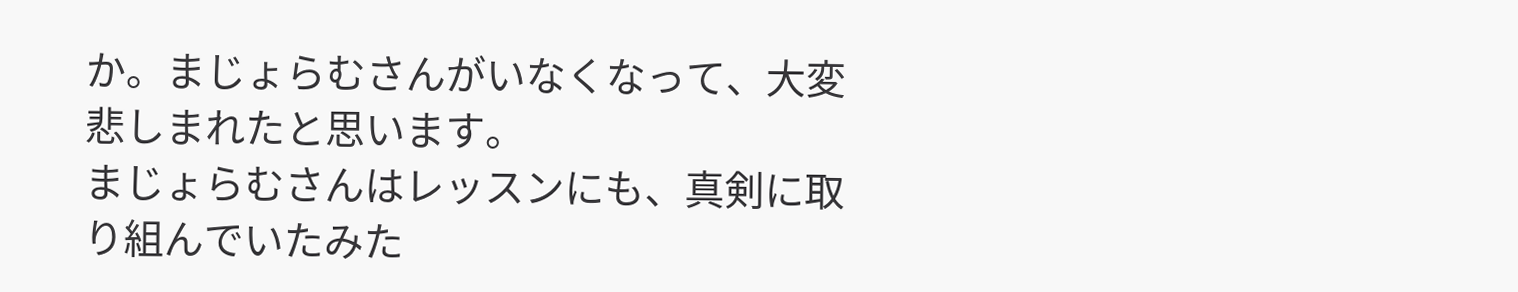か。まじょらむさんがいなくなって、大変悲しまれたと思います。
まじょらむさんはレッスンにも、真剣に取り組んでいたみた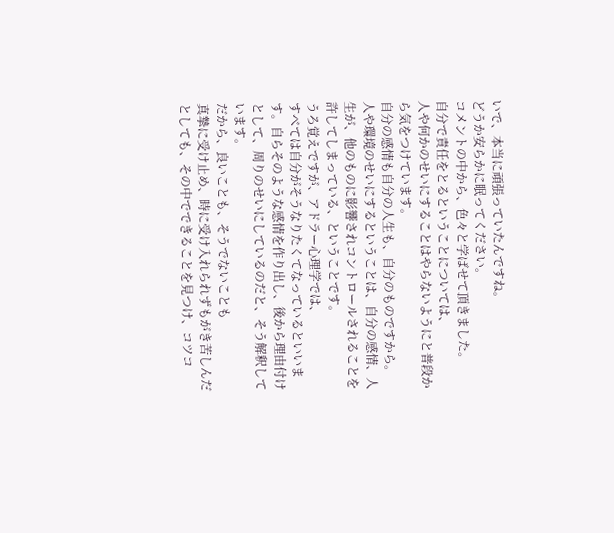いで、本当に頑張っていたんですね。
どうか安らかに眠ってください。
コメントの中から、色々と学ばせて頂きました。
自分で責任をとるということについては、
人や何かのせいにすることはやらないようにと普段から気をつけています。
自分の感情も自分の人生も、自分のものですから。
人や環境のせいにするということは、自分の感情、人生が、他のものに影響されコントロールされることを許してしまっている、ということです。
うろ覚えですが、アドラー心理学では、
すべては自分がそうなりたくてなっているといいます。自らそのような感情を作り出し、後から理由付けとして、周りのせいにしているのだと、そう解釈しています。
だから、良いことも、そうでないことも
真摯に受け止め、時に受け入れられずもがき苦しんだとしても、その中でできることを見つけ、コツコ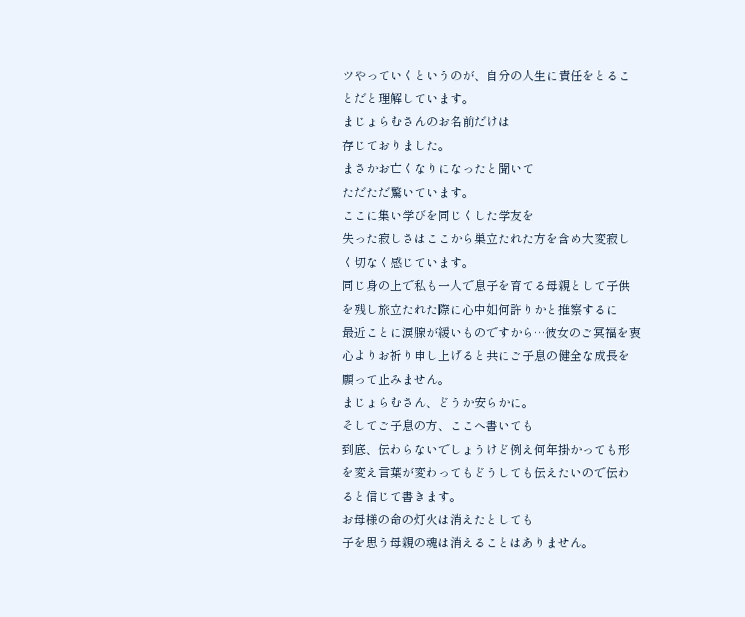ツやっていくというのが、自分の人生に責任をとることだと理解しています。
まじょらむさんのお名前だけは
存じておりました。
まさかお亡くなりになったと聞いて
ただただ驚いています。
ここに集い学びを同じくした学友を
失った寂しさはここから巣立たれた方を含め大変寂しく切なく感じています。
同じ身の上で私も一人で息子を育てる母親として子供を残し旅立たれた際に心中如何許りかと推察するに
最近ことに涙腺が緩いものですから…彼女のご冥福を衷心よりお祈り申し上げると共にご子息の健全な成長を願って止みません。
まじょらむさん、どうか安らかに。
そしてご子息の方、ここへ書いても
到底、伝わらないでしょうけど例え何年掛かっても形を変え言葉が変わってもどうしても伝えたいので伝わると信じて書きます。
お母様の命の灯火は消えたとしても
子を思う母親の魂は消えることはありません。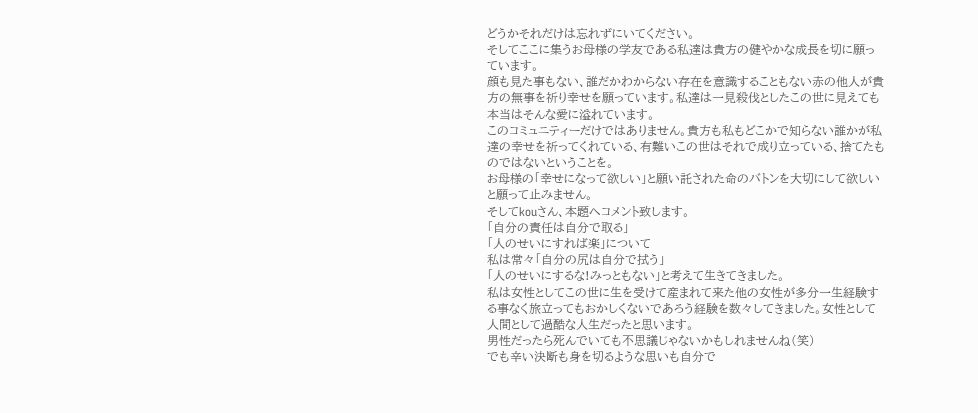どうかそれだけは忘れずにいてください。
そしてここに集うお母様の学友である私達は貴方の健やかな成長を切に願っています。
顔も見た事もない、誰だかわからない存在を意識することもない赤の他人が貴方の無事を祈り幸せを願っています。私達は一見殺伐としたこの世に見えても本当はそんな愛に溢れています。
このコミュニティーだけではありません。貴方も私もどこかで知らない誰かが私達の幸せを祈ってくれている、有難いこの世はそれで成り立っている、捨てたものではないということを。
お母様の「幸せになって欲しい」と願い託された命のバトンを大切にして欲しいと願って止みません。
そしてkouさん、本題へコメント致します。
「自分の責任は自分で取る」
「人のせいにすれば楽」について
私は常々「自分の尻は自分で拭う」
「人のせいにするな!みっともない」と考えて生きてきました。
私は女性としてこの世に生を受けて産まれて来た他の女性が多分一生経験する事なく旅立ってもおかしくないであろう経験を数々してきました。女性として人間として過酷な人生だったと思います。
男性だったら死んでいても不思議じゃないかもしれませんね(笑)
でも辛い決断も身を切るような思いも自分で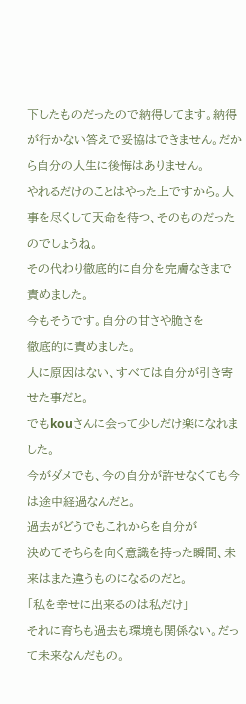下したものだったので納得してます。納得が行かない答えで妥協はできません。だから自分の人生に後悔はありません。
やれるだけのことはやった上ですから。人事を尽くして天命を待つ、そのものだったのでしょうね。
その代わり徹底的に自分を完膚なきまで責めました。
今もそうです。自分の甘さや脆さを
徹底的に責めました。
人に原因はない、すべては自分が引き寄せた事だと。
でもkouさんに会って少しだけ楽になれました。
今がダメでも、今の自分が許せなくても今は途中経過なんだと。
過去がどうでもこれからを自分が
決めてそちらを向く意識を持った瞬間、未来はまた違うものになるのだと。
「私を幸せに出来るのは私だけ」
それに育ちも過去も環境も関係ない。だって未来なんだもの。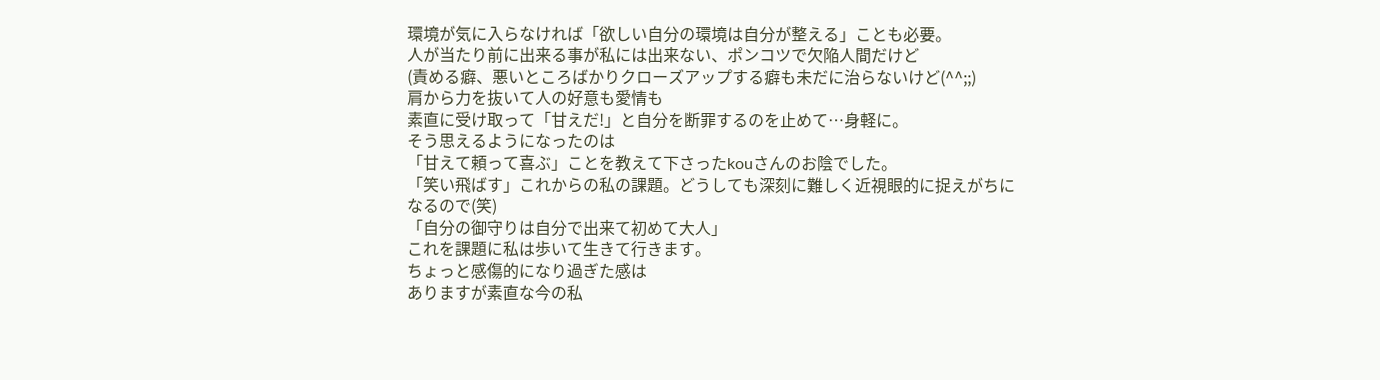環境が気に入らなければ「欲しい自分の環境は自分が整える」ことも必要。
人が当たり前に出来る事が私には出来ない、ポンコツで欠陥人間だけど
(責める癖、悪いところばかりクローズアップする癖も未だに治らないけど(^^;;)
肩から力を抜いて人の好意も愛情も
素直に受け取って「甘えだ!」と自分を断罪するのを止めて…身軽に。
そう思えるようになったのは
「甘えて頼って喜ぶ」ことを教えて下さったkouさんのお陰でした。
「笑い飛ばす」これからの私の課題。どうしても深刻に難しく近視眼的に捉えがちになるので(笑)
「自分の御守りは自分で出来て初めて大人」
これを課題に私は歩いて生きて行きます。
ちょっと感傷的になり過ぎた感は
ありますが素直な今の私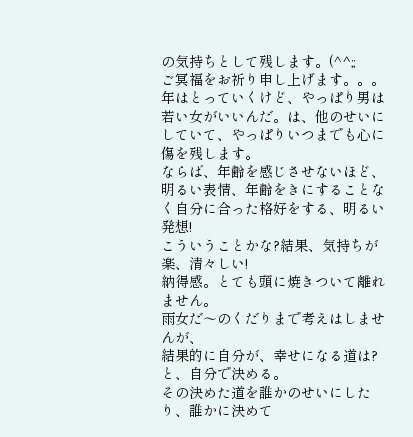の気持ちとして残します。(^^;;
ご冥福をお祈り申し上げます。。。
年はとっていくけど、やっぱり男は若い女がいいんだ。は、他のせいにしていて、やっぱりいつまでも心に傷を残します。
ならば、年齢を感じさせないほど、明るい表情、年齢をきにすることなく自分に合った格好をする、明るい発想!
こういうことかな?結果、気持ちが楽、清々しい!
納得感。とても頭に焼きついて離れません。
雨女だ〜のくだりまで考えはしませんが、
結果的に自分が、幸せになる道は?と、自分で決める。
その決めた道を誰かのせいにしたり、誰かに決めて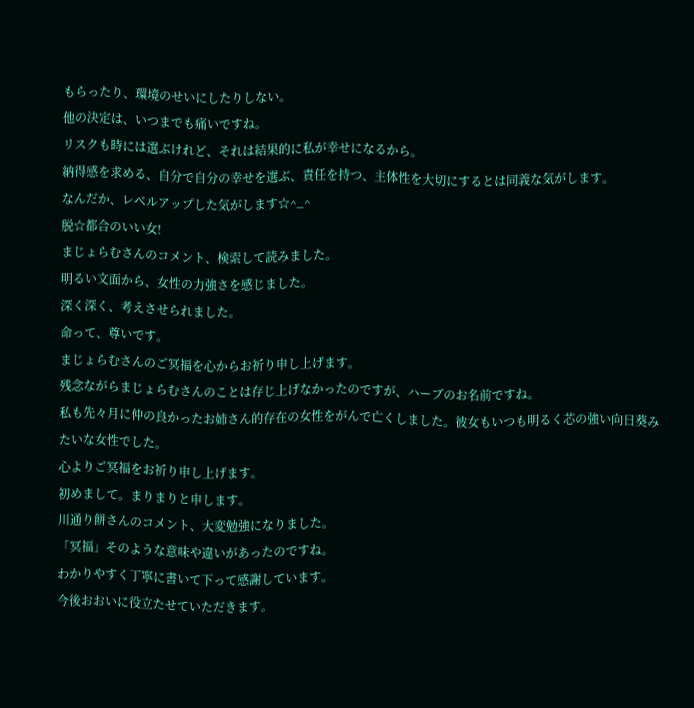もらったり、環境のせいにしたりしない。
他の決定は、いつまでも痛いですね。
リスクも時には選ぶけれど、それは結果的に私が幸せになるから。
納得感を求める、自分で自分の幸せを選ぶ、責任を持つ、主体性を大切にするとは同義な気がします。
なんだか、レベルアップした気がします☆^_^
脱☆都合のいい女!
まじょらむさんのコメント、検索して読みました。
明るい文面から、女性の力強さを感じました。
深く深く、考えさせられました。
命って、尊いです。
まじょらむさんのご冥福を心からお祈り申し上げます。
残念ながらまじょらむさんのことは存じ上げなかったのですが、ハーブのお名前ですね。
私も先々月に仲の良かったお姉さん的存在の女性をがんで亡くしました。彼女もいつも明るく芯の強い向日葵みたいな女性でした。
心よりご冥福をお祈り申し上げます。
初めまして。まりまりと申します。
川通り餅さんのコメント、大変勉強になりました。
「冥福」そのような意味や違いがあったのですね。
わかりやすく丁寧に書いて下って感謝しています。
今後おおいに役立たせていただきます。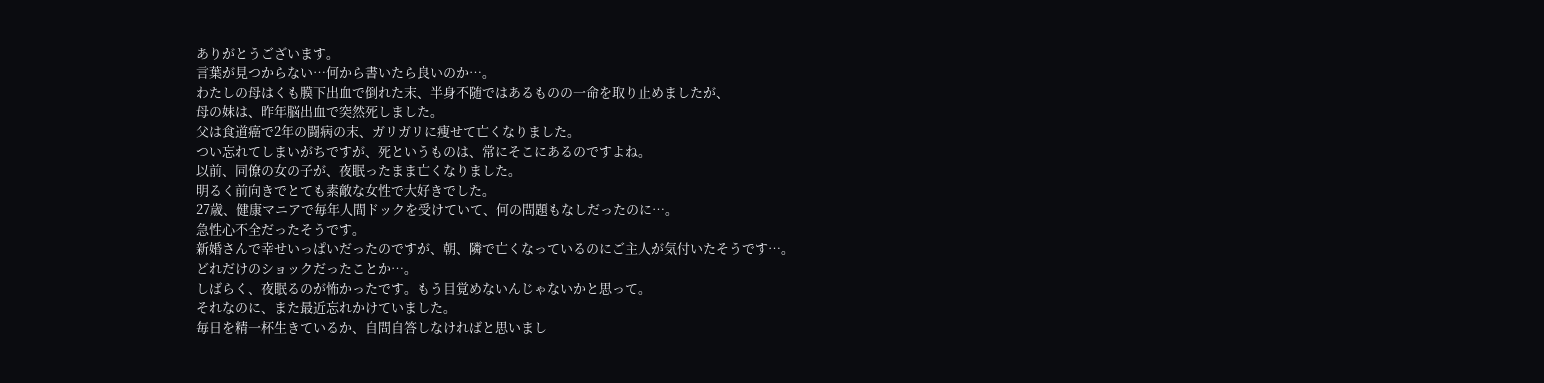ありがとうございます。
言葉が見つからない…何から書いたら良いのか…。
わたしの母はくも膜下出血で倒れた末、半身不随ではあるものの一命を取り止めましたが、
母の妹は、昨年脳出血で突然死しました。
父は食道癌で2年の闘病の末、ガリガリに痩せて亡くなりました。
つい忘れてしまいがちですが、死というものは、常にそこにあるのですよね。
以前、同僚の女の子が、夜眠ったまま亡くなりました。
明るく前向きでとても素敵な女性で大好きでした。
27歳、健康マニアで毎年人間ドックを受けていて、何の問題もなしだったのに…。
急性心不全だったそうです。
新婚さんで幸せいっぱいだったのですが、朝、隣で亡くなっているのにご主人が気付いたそうです…。
どれだけのショックだったことか…。
しばらく、夜眠るのが怖かったです。もう目覚めないんじゃないかと思って。
それなのに、また最近忘れかけていました。
毎日を精一杯生きているか、自問自答しなければと思いまし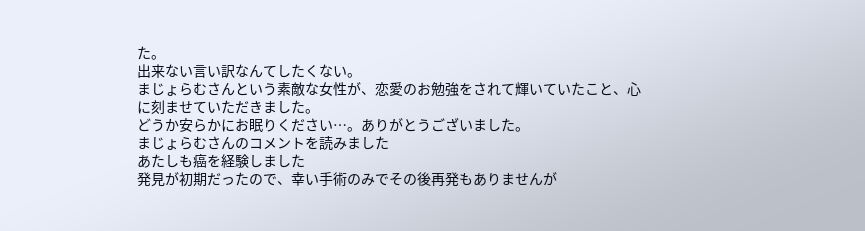た。
出来ない言い訳なんてしたくない。
まじょらむさんという素敵な女性が、恋愛のお勉強をされて輝いていたこと、心に刻ませていただきました。
どうか安らかにお眠りください…。ありがとうございました。
まじょらむさんのコメントを読みました
あたしも癌を経験しました
発見が初期だったので、幸い手術のみでその後再発もありませんが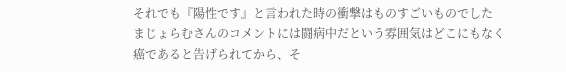それでも『陽性です』と言われた時の衝撃はものすごいものでした
まじょらむさんのコメントには闘病中だという雰囲気はどこにもなく
癌であると告げられてから、そ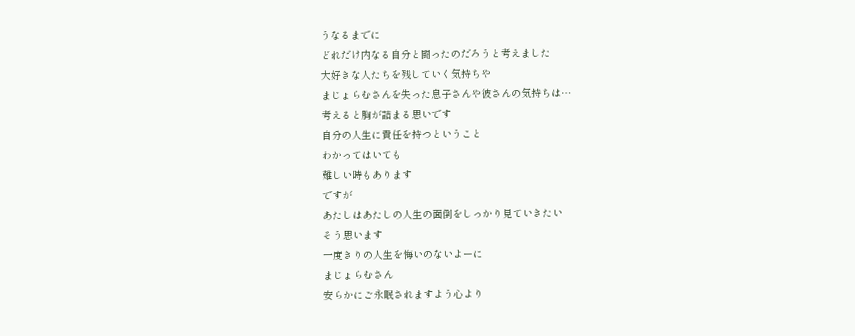うなるまでに
どれだけ内なる自分と闘ったのだろうと考えました
大好きな人たちを残していく気持ちや
まじょらむさんを失った息子さんや彼さんの気持ちは…
考えると胸が詰まる思いです
自分の人生に責任を持つということ
わかってはいても
難しい時もあります
ですが
あたしはあたしの人生の面倒をしっかり見ていきたい
そう思います
一度きりの人生を悔いのないよーに
まじょらむさん
安らかにご永眠されますよう心より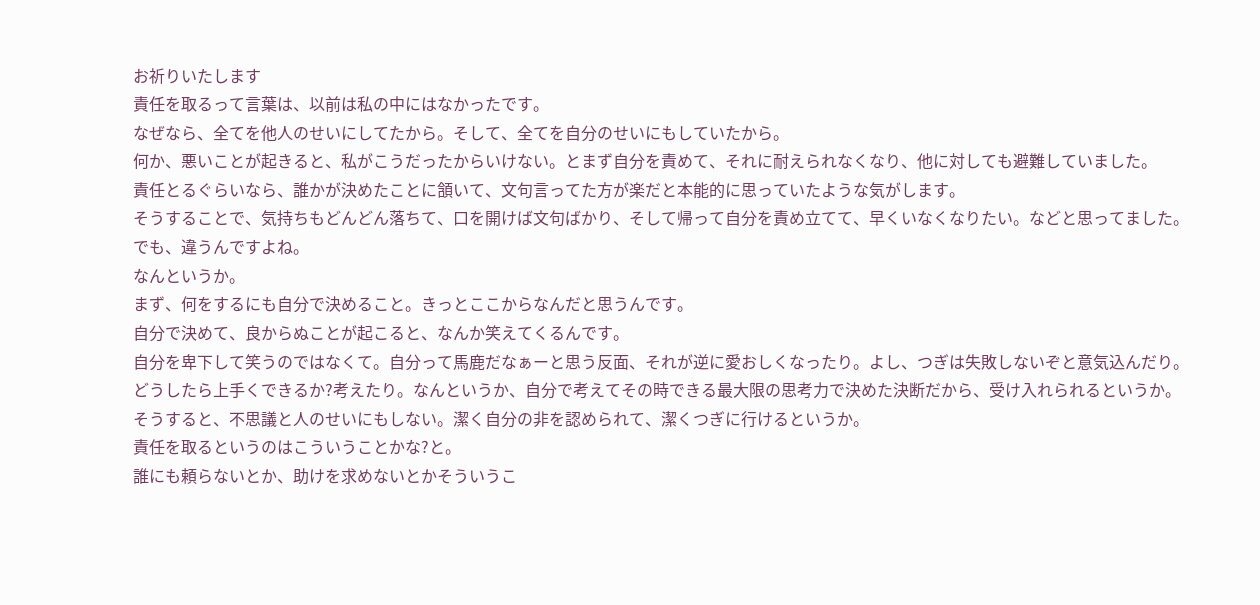お祈りいたします
責任を取るって言葉は、以前は私の中にはなかったです。
なぜなら、全てを他人のせいにしてたから。そして、全てを自分のせいにもしていたから。
何か、悪いことが起きると、私がこうだったからいけない。とまず自分を責めて、それに耐えられなくなり、他に対しても避難していました。
責任とるぐらいなら、誰かが決めたことに頷いて、文句言ってた方が楽だと本能的に思っていたような気がします。
そうすることで、気持ちもどんどん落ちて、口を開けば文句ばかり、そして帰って自分を責め立てて、早くいなくなりたい。などと思ってました。
でも、違うんですよね。
なんというか。
まず、何をするにも自分で決めること。きっとここからなんだと思うんです。
自分で決めて、良からぬことが起こると、なんか笑えてくるんです。
自分を卑下して笑うのではなくて。自分って馬鹿だなぁーと思う反面、それが逆に愛おしくなったり。よし、つぎは失敗しないぞと意気込んだり。どうしたら上手くできるか?考えたり。なんというか、自分で考えてその時できる最大限の思考力で決めた決断だから、受け入れられるというか。そうすると、不思議と人のせいにもしない。潔く自分の非を認められて、潔くつぎに行けるというか。
責任を取るというのはこういうことかな?と。
誰にも頼らないとか、助けを求めないとかそういうこ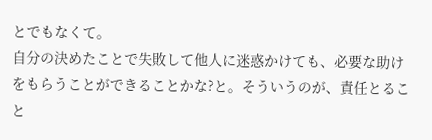とでもなくて。
自分の決めたことで失敗して他人に迷惑かけても、必要な助けをもらうことができることかな?と。そういうのが、責任とること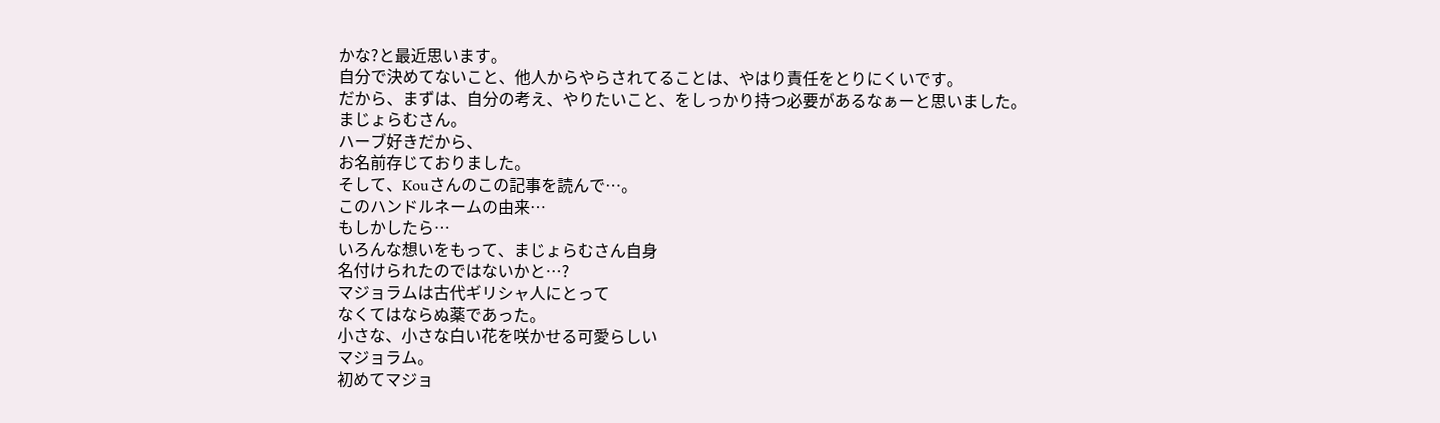かな?と最近思います。
自分で決めてないこと、他人からやらされてることは、やはり責任をとりにくいです。
だから、まずは、自分の考え、やりたいこと、をしっかり持つ必要があるなぁーと思いました。
まじょらむさん。
ハーブ好きだから、
お名前存じておりました。
そして、Kouさんのこの記事を読んで…。
このハンドルネームの由来…
もしかしたら…
いろんな想いをもって、まじょらむさん自身
名付けられたのではないかと…?
マジョラムは古代ギリシャ人にとって
なくてはならぬ薬であった。
小さな、小さな白い花を咲かせる可愛らしい
マジョラム。
初めてマジョ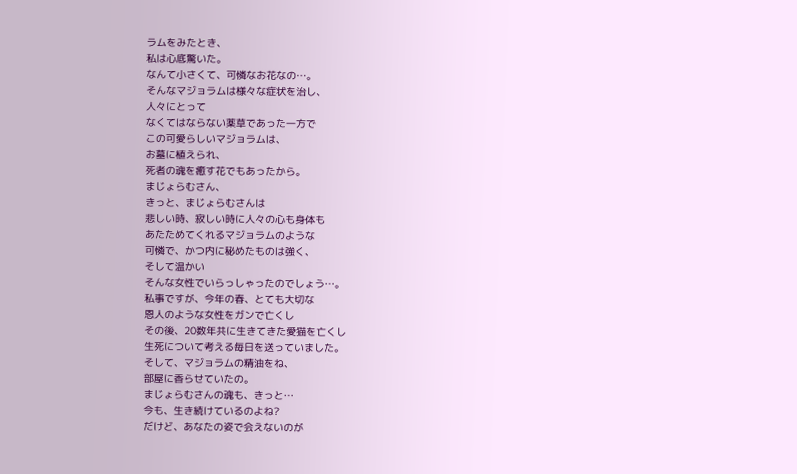ラムをみたとき、
私は心底驚いた。
なんて小さくて、可憐なお花なの…。
そんなマジョラムは様々な症状を治し、
人々にとって
なくてはならない薬草であった一方で
この可愛らしいマジョラムは、
お墓に植えられ、
死者の魂を癒す花でもあったから。
まじょらむさん、
きっと、まじょらむさんは
悲しい時、寂しい時に人々の心も身体も
あたためてくれるマジョラムのような
可憐で、かつ内に秘めたものは強く、
そして温かい
そんな女性でいらっしゃったのでしょう…。
私事ですが、今年の春、とても大切な
恩人のような女性をガンで亡くし
その後、20数年共に生きてきた愛猫を亡くし
生死について考える毎日を送っていました。
そして、マジョラムの精油をね、
部屋に香らせていたの。
まじょらむさんの魂も、きっと…
今も、生き続けているのよね?
だけど、あなたの姿で会えないのが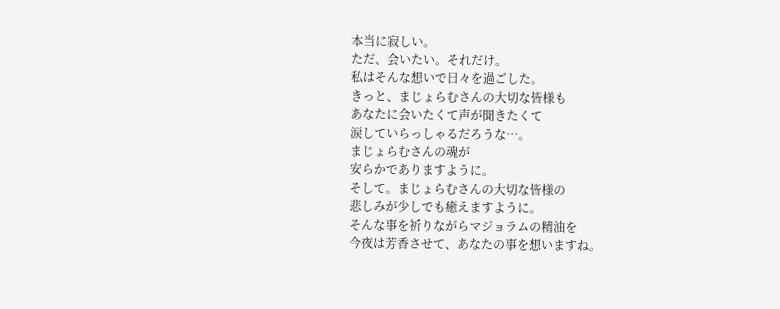本当に寂しい。
ただ、会いたい。それだけ。
私はそんな想いで日々を過ごした。
きっと、まじょらむさんの大切な皆様も
あなたに会いたくて声が聞きたくて
涙していらっしゃるだろうな…。
まじょらむさんの魂が
安らかでありますように。
そして。まじょらむさんの大切な皆様の
悲しみが少しでも癒えますように。
そんな事を祈りながらマジョラムの精油を
今夜は芳香させて、あなたの事を想いますね。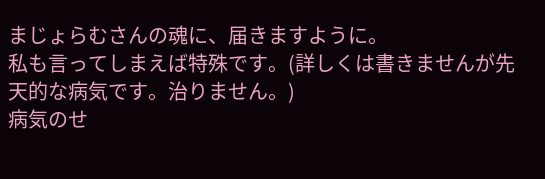まじょらむさんの魂に、届きますように。
私も言ってしまえば特殊です。(詳しくは書きませんが先天的な病気です。治りません。)
病気のせ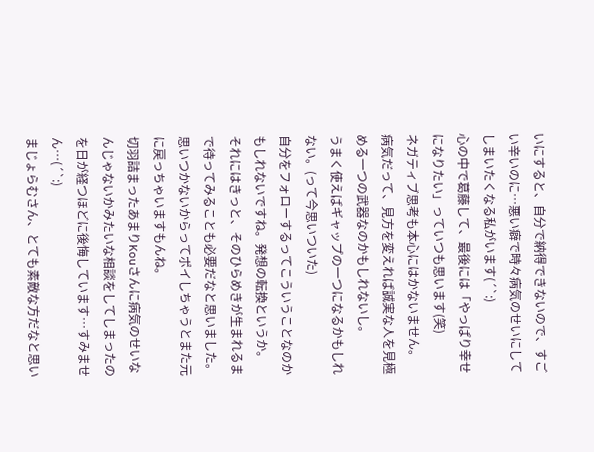いにすると、自分で納得できないので、すごい辛いのに…悪い癖で時々病気のせいにしてしまいたくなる私がいます(´`:)
心の中で葛藤して、最後には「やっぱり幸せになりたい」っていつも思います(笑)
ネガティブ思考も本心にはかないません。
病気だって、見方を変えれば誠実な人を見極める一つの武器なのかもしれないし。
うまく使えばギャップの一つになるかもしれない。(って今思いついた)
自分をフォローするってこういうことなのかもしれないですね。発想の転換というか。
それにはきっと、そのひらめきが生まれるまで待ってみることも必要だなと思いました。
思いつかないからってポイしちゃうとまた元に戻っちゃいますもんね。
切羽詰まったあまりKouさんに病気のせいなんじゃないかみたいな相談をしてしまったのを日が経つほどに後悔しています…すみません…(´`:)
まじょらむさん、とても素敵な方だなと思い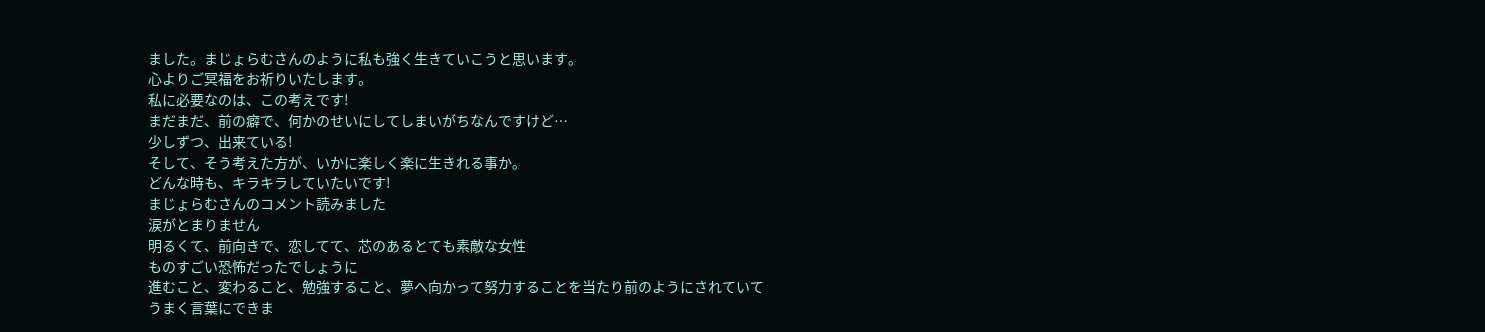ました。まじょらむさんのように私も強く生きていこうと思います。
心よりご冥福をお祈りいたします。
私に必要なのは、この考えです!
まだまだ、前の癖で、何かのせいにしてしまいがちなんですけど…
少しずつ、出来ている!
そして、そう考えた方が、いかに楽しく楽に生きれる事か。
どんな時も、キラキラしていたいです!
まじょらむさんのコメント読みました
涙がとまりません
明るくて、前向きで、恋してて、芯のあるとても素敵な女性
ものすごい恐怖だったでしょうに
進むこと、変わること、勉強すること、夢へ向かって努力することを当たり前のようにされていて
うまく言葉にできま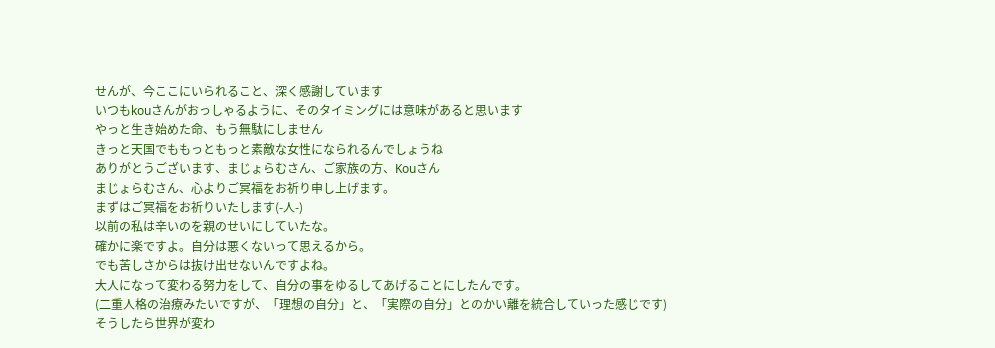せんが、今ここにいられること、深く感謝しています
いつもkouさんがおっしゃるように、そのタイミングには意味があると思います
やっと生き始めた命、もう無駄にしません
きっと天国でももっともっと素敵な女性になられるんでしょうね
ありがとうございます、まじょらむさん、ご家族の方、Kouさん
まじょらむさん、心よりご冥福をお祈り申し上げます。
まずはご冥福をお祈りいたします(-人-)
以前の私は辛いのを親のせいにしていたな。
確かに楽ですよ。自分は悪くないって思えるから。
でも苦しさからは抜け出せないんですよね。
大人になって変わる努力をして、自分の事をゆるしてあげることにしたんです。
(二重人格の治療みたいですが、「理想の自分」と、「実際の自分」とのかい離を統合していった感じです)
そうしたら世界が変わ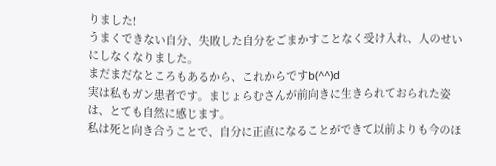りました!
うまくできない自分、失敗した自分をごまかすことなく受け入れ、人のせいにしなくなりました。
まだまだなところもあるから、これからですb(^^)d
実は私もガン患者です。まじょらむさんが前向きに生きられておられた姿は、とても自然に感じます。
私は死と向き合うことで、自分に正直になることができて以前よりも今のほ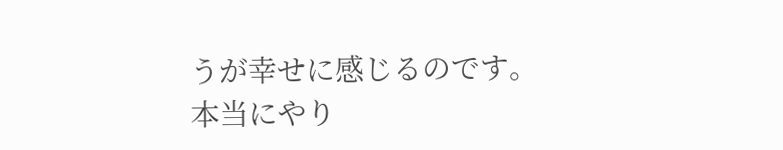うが幸せに感じるのです。
本当にやり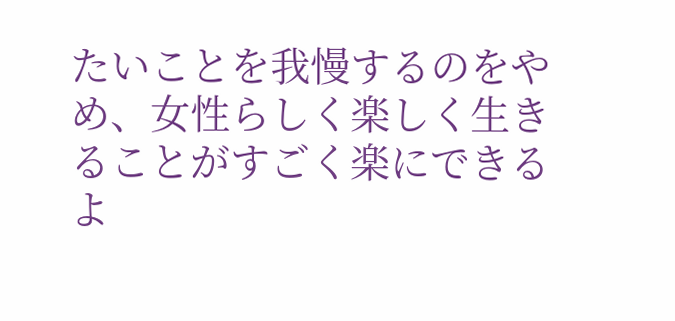たいことを我慢するのをやめ、女性らしく楽しく生きることがすごく楽にできるよ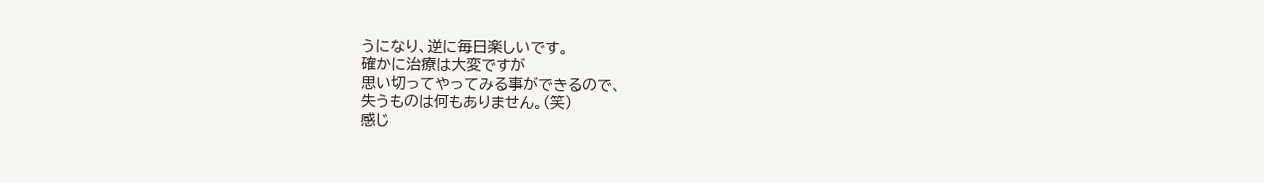うになり、逆に毎日楽しいです。
確かに治療は大変ですが
思い切ってやってみる事ができるので、
失うものは何もありません。(笑)
感じ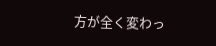方が全く変わっ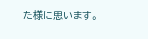た様に思います。